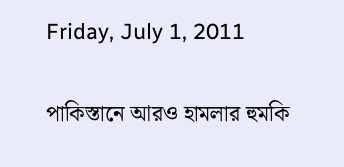Friday, July 1, 2011

পাকিস্তানে আরও হামলার হুমকি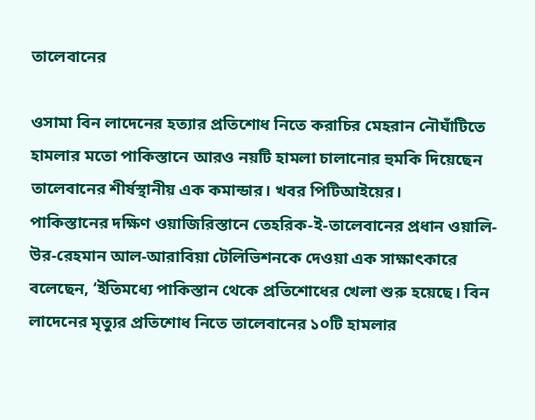তালেবানের

ওসামা বিন লাদেনের হত্যার প্রতিশোধ নিতে করাচির মেহরান নৌঘাঁটিতে হামলার মতো পাকিস্তানে আরও নয়টি হামলা চালানোর হুমকি দিয়েছেন তালেবানের শীর্ষস্থানীয় এক কমান্ডার। খবর পিটিআইয়ের।
পাকিস্তানের দক্ষিণ ওয়াজিরিস্তানে তেহরিক-ই-তালেবানের প্রধান ওয়ালি-উর-রেহমান আল-আরাবিয়া টেলিভিশনকে দেওয়া এক সাক্ষাৎকারে বলেছেন, ‘ইতিমধ্যে পাকিস্তান থেকে প্রতিশোধের খেলা শুরু হয়েছে। বিন লাদেনের মৃত্যুর প্রতিশোধ নিতে তালেবানের ১০টি হামলার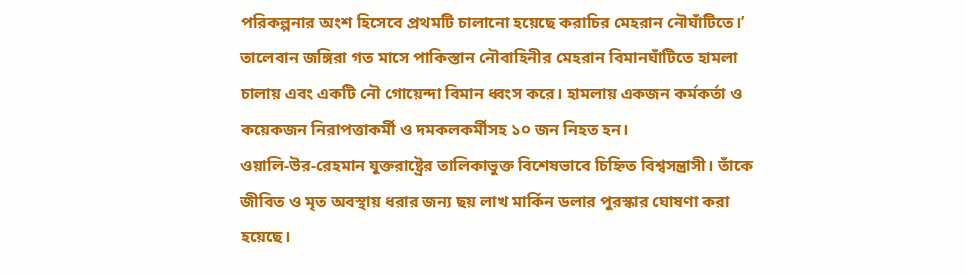পরিকল্পনার অংশ হিসেবে প্রথমটি চালানো হয়েছে করাচির মেহরান নৌঘাঁটিতে।’
তালেবান জঙ্গিরা গত মাসে পাকিস্তান নৌবাহিনীর মেহরান বিমানঘাঁটিতে হামলা চালায় এবং একটি নৌ গোয়েন্দা বিমান ধ্বংস করে। হামলায় একজন কর্মকর্তা ও কয়েকজন নিরাপত্তাকর্মী ও দমকলকর্মীসহ ১০ জন নিহত হন।
ওয়ালি-উর-রেহমান যুক্তরাষ্ট্রের তালিকাভুক্ত বিশেষভাবে চিহ্নিত বিশ্বসন্ত্রাসী। তাঁকে জীবিত ও মৃত অবস্থায় ধরার জন্য ছয় লাখ মার্কিন ডলার পুরস্কার ঘোষণা করা হয়েছে।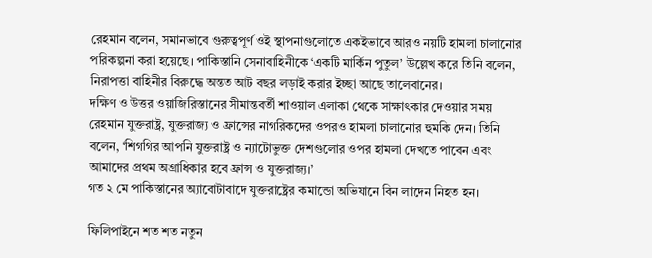রেহমান বলেন, সমানভাবে গুরুত্বপূর্ণ ওই স্থাপনাগুলোতে একইভাবে আরও নয়টি হামলা চালানোর পরিকল্পনা করা হয়েছে। পাকিস্তানি সেনাবাহিনীকে ‘একটি মার্কিন পুতুল’ উল্লেখ করে তিনি বলেন, নিরাপত্তা বাহিনীর বিরুদ্ধে অন্তত আট বছর লড়াই করার ইচ্ছা আছে তালেবানের।
দক্ষিণ ও উত্তর ওয়াজিরিস্তানের সীমান্তবর্তী শাওয়াল এলাকা থেকে সাক্ষাৎকার দেওয়ার সময় রেহমান যুক্তরাষ্ট্র, যুক্তরাজ্য ও ফ্রান্সের নাগরিকদের ওপরও হামলা চালানোর হুমকি দেন। তিনি বলেন, ‘শিগগির আপনি যুক্তরাষ্ট্র ও ন্যাটোভুক্ত দেশগুলোর ওপর হামলা দেখতে পাবেন এবং আমাদের প্রথম অগ্রাধিকার হবে ফ্রান্স ও যুক্তরাজ্য।’
গত ২ মে পাকিস্তানের অ্যাবোটাবাদে যুক্তরাষ্ট্রের কমান্ডো অভিযানে বিন লাদেন নিহত হন।

ফিলিপাইনে শত শত নতুন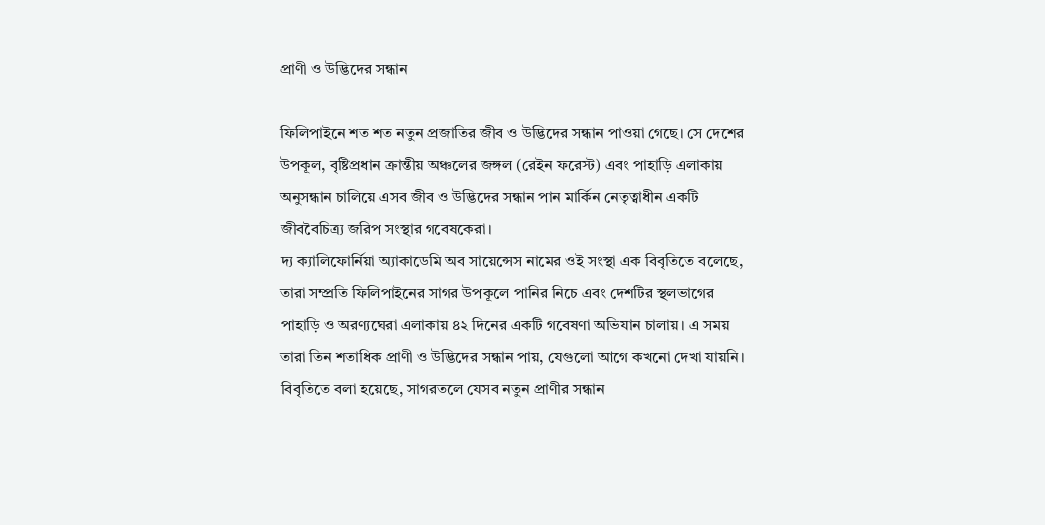প্রাণী ও উদ্ভিদের সন্ধান

ফিলিপাইনে শত শত নতুন প্রজাতির জীব ও উদ্ভিদের সন্ধান পাওয়া গেছে। সে দেশের উপকূল, বৃষ্টিপ্রধান ক্রান্তীয় অঞ্চলের জঙ্গল (রেইন ফরেস্ট) এবং পাহাড়ি এলাকায় অনুসন্ধান চালিয়ে এসব জীব ও উদ্ভিদের সন্ধান পান মার্কিন নেতৃত্বাধীন একটি জীববৈচিত্র্য জরিপ সংস্থার গবেষকেরা।
দ্য ক্যালিফোর্নিয়া অ্যাকাডেমি অব সায়েন্সেস নামের ওই সংস্থা এক বিবৃতিতে বলেছে, তারা সম্প্রতি ফিলিপাইনের সাগর উপকূলে পানির নিচে এবং দেশটির স্থলভাগের পাহাড়ি ও অরণ্যঘেরা এলাকায় ৪২ দিনের একটি গবেষণা অভিযান চালায়। এ সময় তারা তিন শতাধিক প্রাণী ও উদ্ভিদের সন্ধান পায়, যেগুলো আগে কখনো দেখা যায়নি।
বিবৃতিতে বলা হয়েছে, সাগরতলে যেসব নতুন প্রাণীর সন্ধান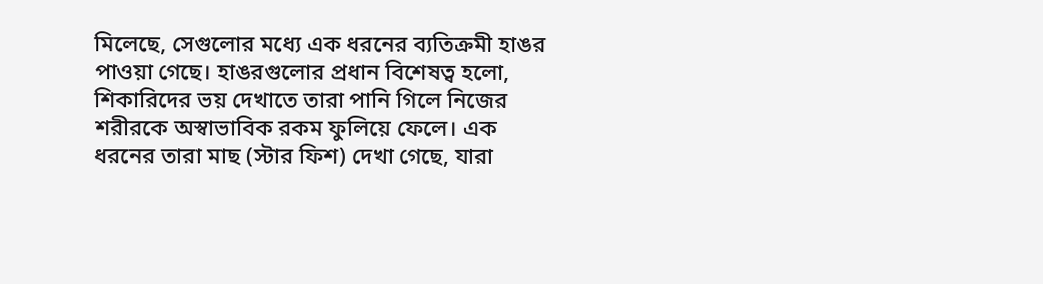মিলেছে, সেগুলোর মধ্যে এক ধরনের ব্যতিক্রমী হাঙর পাওয়া গেছে। হাঙরগুলোর প্রধান বিশেষত্ব হলো, শিকারিদের ভয় দেখাতে তারা পানি গিলে নিজের শরীরকে অস্বাভাবিক রকম ফুলিয়ে ফেলে। এক ধরনের তারা মাছ (স্টার ফিশ) দেখা গেছে, যারা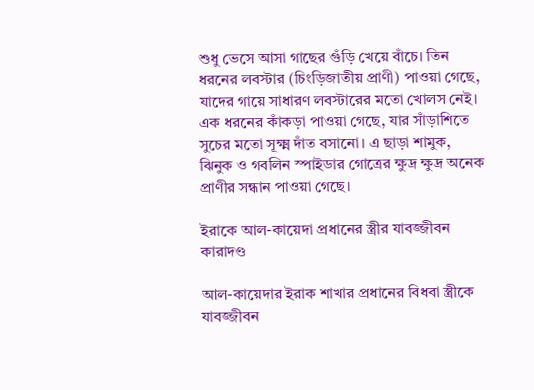শুধু ভেসে আসা গাছের গুঁড়ি খেয়ে বাঁচে। তিন ধরনের লবস্টার (চিংড়িজাতীয় প্রাণী) পাওয়া গেছে, যাদের গায়ে সাধারণ লবস্টারের মতো খোলস নেই। এক ধরনের কাঁকড়া পাওয়া গেছে, যার সাঁড়াশিতে সুচের মতো সূক্ষ্ম দাঁত বসানো। এ ছাড়া শামুক, ঝিনুক ও গবলিন স্পাইডার গোত্রের ক্ষুদ্র ক্ষুদ্র অনেক প্রাণীর সন্ধান পাওয়া গেছে।

ইরাকে আল-কায়েদা প্রধানের স্ত্রীর যাবজ্জীবন কারাদণ্ড

আল-কায়েদার ইরাক শাখার প্রধানের বিধবা স্ত্রীকে যাবজ্জীবন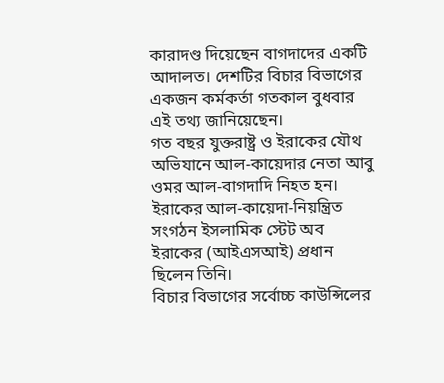কারাদণ্ড দিয়েছেন বাগদাদের একটি আদালত। দেশটির বিচার বিভাগের একজন কর্মকর্তা গতকাল বুধবার এই তথ্য জানিয়েছেন।
গত বছর যুক্তরাষ্ট্র ও ইরাকের যৌথ অভিযানে আল-কায়েদার নেতা আবু ওমর আল-বাগদাদি নিহত হন। ইরাকের আল-কায়েদা-নিয়ন্ত্রিত সংগঠন ইসলামিক স্টেট অব ইরাকের (আইএসআই) প্রধান ছিলেন তিনি।
বিচার বিভাগের সর্বোচ্চ কাউন্সিলের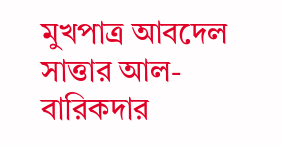মুখপাত্র আবদেল সাত্তার আল-বারিকদার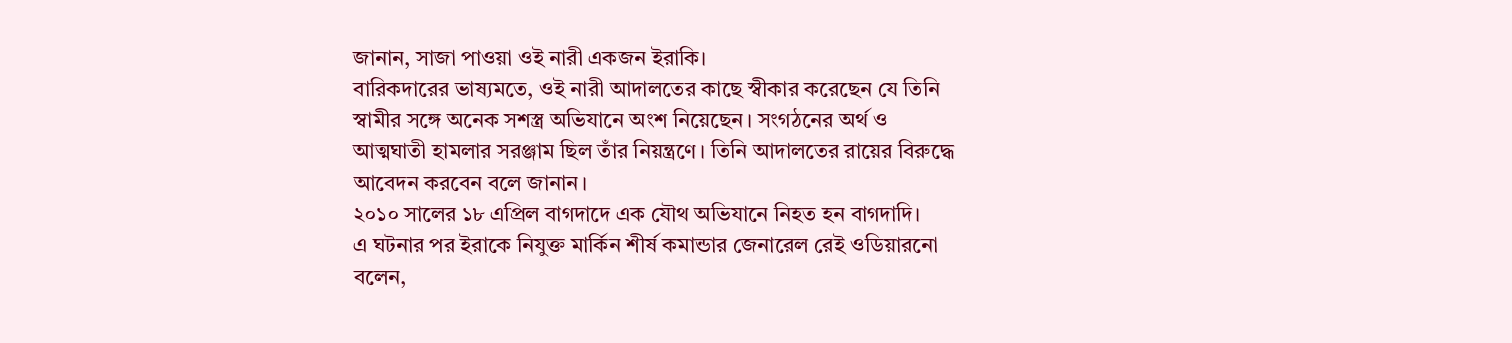জানান, সাজা পাওয়া ওই নারী একজন ইরাকি।
বারিকদারের ভাষ্যমতে, ওই নারী আদালতের কাছে স্বীকার করেছেন যে তিনি স্বামীর সঙ্গে অনেক সশস্ত্র অভিযানে অংশ নিয়েছেন। সংগঠনের অর্থ ও আত্মঘাতী হামলার সরঞ্জাম ছিল তাঁর নিয়ন্ত্রণে। তিনি আদালতের রায়ের বিরুদ্ধে আবেদন করবেন বলে জানান।
২০১০ সালের ১৮ এপ্রিল বাগদাদে এক যৌথ অভিযানে নিহত হন বাগদাদি।
এ ঘটনার পর ইরাকে নিযুক্ত মার্কিন শীর্ষ কমান্ডার জেনারেল রেই ওডিয়ারনো বলেন,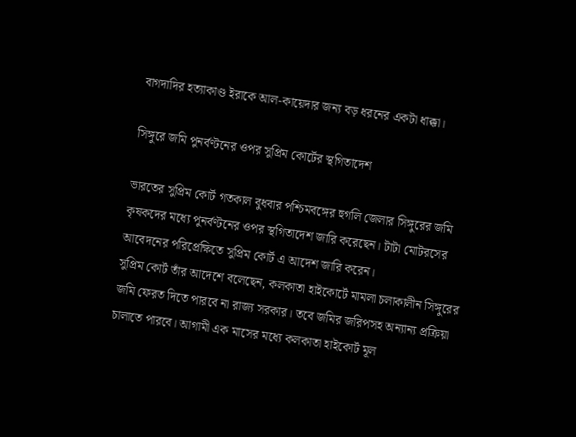বাগদাদির হত্যাকাণ্ড ইরাকে আল-কায়েদার জন্য বড় ধরনের একটা ধাক্কা।

সিঙ্গুরে জমি পুনর্বণ্টনের ওপর সুপ্রিম কোর্টের স্থগিতাদেশ

ভারতের সুপ্রিম কোর্ট গতকাল বুধবার পশ্চিমবঙ্গের হুগলি জেলার সিঙ্গুরের জমি কৃষকদের মধ্যে পুনর্বণ্টনের ওপর স্থগিতাদেশ জারি করেছেন। টাটা মোটরসের আবেদনের পরিপ্রেক্ষিতে সুপ্রিম কোর্ট এ আদেশ জারি করেন।
সুপ্রিম কোর্ট তাঁর আদেশে বলেছেন, কলকাতা হাইকোর্টে মামলা চলাকালীন সিঙ্গুরের জমি ফেরত দিতে পারবে না রাজ্য সরকার। তবে জমির জরিপসহ অন্যান্য প্রক্রিয়া চালাতে পারবে। আগামী এক মাসের মধ্যে কলকাতা হাইকোর্ট মূল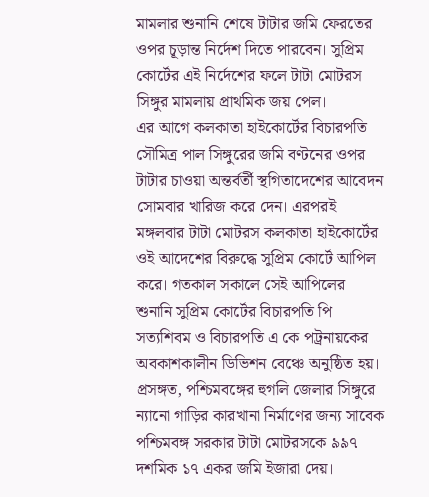মামলার শুনানি শেষে টাটার জমি ফেরতের ওপর চূড়ান্ত নির্দেশ দিতে পারবেন। সুপ্রিম কোর্টের এই নির্দেশের ফলে টাটা মোটরস সিঙ্গুর মামলায় প্রাথমিক জয় পেল।
এর আগে কলকাতা হাইকোর্টের বিচারপতি সৌমিত্র পাল সিঙ্গুরের জমি বণ্টনের ওপর টাটার চাওয়া অন্তর্বর্তী স্থগিতাদেশের আবেদন সোমবার খারিজ করে দেন। এরপরই মঙ্গলবার টাটা মোটরস কলকাতা হাইকোর্টের ওই আদেশের বিরুদ্ধে সুপ্রিম কোর্টে আপিল করে। গতকাল সকালে সেই আপিলের শুনানি সুপ্রিম কোর্টের বিচারপতি পি সত্যশিবম ও বিচারপতি এ কে পট্রনায়কের অবকাশকালীন ডিভিশন বেঞ্চে অনুষ্ঠিত হয়।
প্রসঙ্গত, পশ্চিমবঙ্গের হুগলি জেলার সিঙ্গুরে ন্যানো গাড়ির কারখানা নির্মাণের জন্য সাবেক পশ্চিমবঙ্গ সরকার টাটা মোটরসকে ৯৯৭ দশমিক ১৭ একর জমি ইজারা দেয়।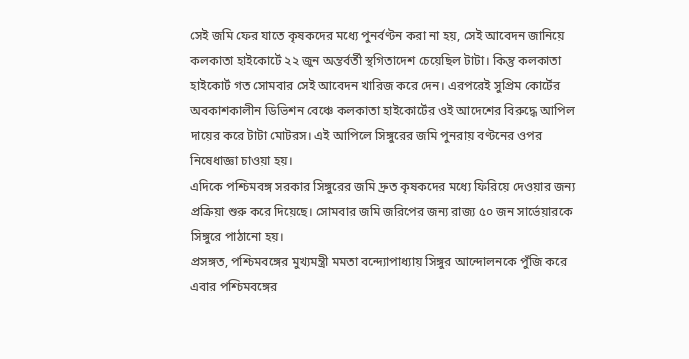সেই জমি ফের যাতে কৃষকদের মধ্যে পুনর্বণ্টন করা না হয়, সেই আবেদন জানিয়ে কলকাতা হাইকোর্টে ২২ জুন অন্তর্বর্তী স্থগিতাদেশ চেয়েছিল টাটা। কিন্তু কলকাতা হাইকোর্ট গত সোমবার সেই আবেদন খারিজ করে দেন। এরপরেই সুপ্রিম কোর্টের অবকাশকালীন ডিভিশন বেঞ্চে কলকাতা হাইকোর্টের ওই আদেশের বিরুদ্ধে আপিল দায়ের করে টাটা মোটরস। এই আপিলে সিঙ্গুরের জমি পুনরায় বণ্টনের ওপর নিষেধাজ্ঞা চাওয়া হয়।
এদিকে পশ্চিমবঙ্গ সরকার সিঙ্গুরের জমি দ্রুত কৃষকদের মধ্যে ফিরিয়ে দেওয়ার জন্য প্রক্রিয়া শুরু করে দিয়েছে। সোমবার জমি জরিপের জন্য রাজ্য ৫০ জন সার্ভেয়ারকে সিঙ্গুরে পাঠানো হয়।
প্রসঙ্গত, পশ্চিমবঙ্গের মুখ্যমন্ত্রী মমতা বন্দ্যোপাধ্যায় সিঙ্গুর আন্দোলনকে পুঁজি করে এবার পশ্চিমবঙ্গের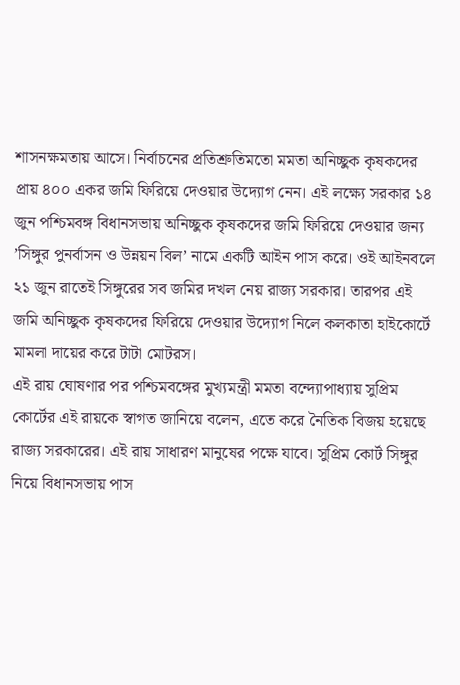শাসনক্ষমতায় আসে। নির্বাচনের প্রতিশ্রুতিমতো মমতা অনিচ্ছুক কৃষকদের প্রায় ৪০০ একর জমি ফিরিয়ে দেওয়ার উদ্যোগ নেন। এই লক্ষ্যে সরকার ১৪ জুন পশ্চিমবঙ্গ বিধানসভায় অনিচ্ছুক কৃষকদের জমি ফিরিয়ে দেওয়ার জন্য ’সিঙ্গুর পুনর্বাসন ও উন্নয়ন বিল’ নামে একটি আইন পাস করে। ওই আইনবলে ২১ জুন রাতেই সিঙ্গুরের সব জমির দখল নেয় রাজ্য সরকার। তারপর এই জমি অনিচ্ছুক কৃষকদের ফিরিয়ে দেওয়ার উদ্যোগ নিলে কলকাতা হাইকোর্টে মামলা দায়ের করে টাটা মোটরস।
এই রায় ঘোষণার পর পশ্চিমবঙ্গের মুখ্যমন্ত্রী মমতা বন্দ্যোপাধ্যায় সুপ্রিম কোর্টের এই রায়কে স্বাগত জানিয়ে বলেন, এতে করে নৈতিক বিজয় হয়েছে রাজ্য সরকারের। এই রায় সাধারণ মানুষের পক্ষে যাবে। সুপ্রিম কোর্ট সিঙ্গুর নিয়ে বিধানসভায় পাস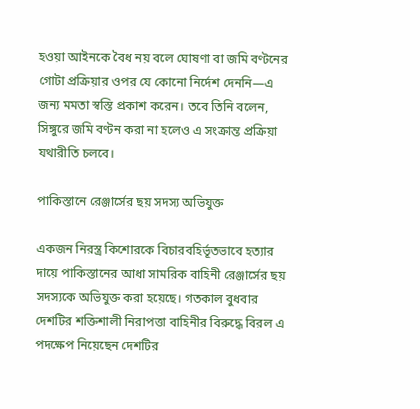হওয়া আইনকে বৈধ নয় বলে ঘোষণা বা জমি বণ্টনের গোটা প্রক্রিয়ার ওপর যে কোনো নির্দেশ দেননি—এ জন্য মমতা স্বস্তি প্রকাশ করেন। তবে তিনি বলেন, সিঙ্গুরে জমি বণ্টন করা না হলেও এ সংক্রান্ত প্রক্রিয়া যথারীতি চলবে।

পাকিস্তানে রেঞ্জার্সের ছয় সদস্য অভিযুক্ত

একজন নিরস্ত্র কিশোরকে বিচারবহির্ভূতভাবে হত্যার দায়ে পাকিস্তানের আধা সামরিক বাহিনী রেঞ্জার্সের ছয় সদস্যকে অভিযুক্ত করা হয়েছে। গতকাল বুধবার দেশটির শক্তিশালী নিরাপত্তা বাহিনীর বিরুদ্ধে বিরল এ পদক্ষেপ নিয়েছেন দেশটির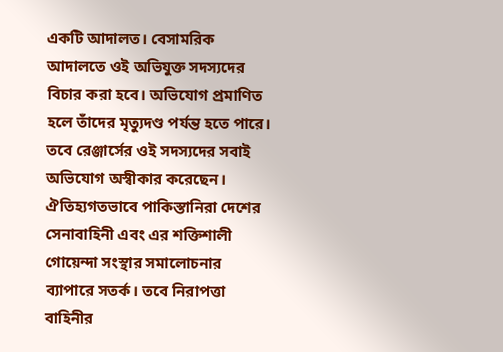একটি আদালত। বেসামরিক আদালতে ওই অভিযুক্ত সদস্যদের বিচার করা হবে। অভিযোগ প্রমাণিত হলে তাঁদের মৃত্যুদণ্ড পর্যন্ত হতে পারে। তবে রেঞ্জার্সের ওই সদস্যদের সবাই অভিযোগ অস্বীকার করেছেন।
ঐতিহ্যগতভাবে পাকিস্তানিরা দেশের সেনাবাহিনী এবং এর শক্তিশালী গোয়েন্দা সংস্থার সমালোচনার ব্যাপারে সতর্ক। তবে নিরাপত্তা বাহিনীর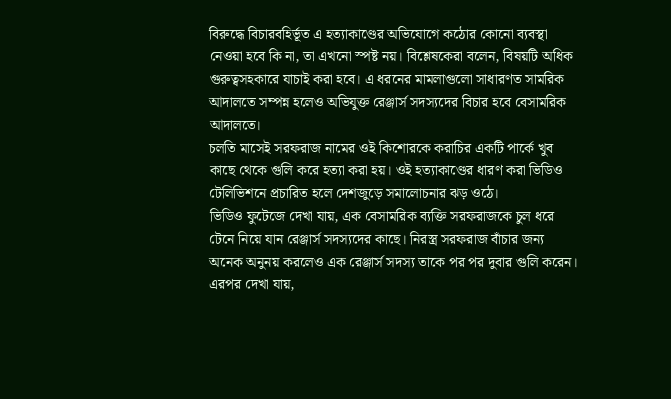বিরুদ্ধে বিচারবহির্ভূত এ হত্যাকাণ্ডের অভিযোগে কঠোর কোনো ব্যবস্থা নেওয়া হবে কি না, তা এখনো স্পষ্ট নয়। বিশ্লেষকেরা বলেন, বিষয়টি অধিক গুরুত্বসহকারে যাচাই করা হবে। এ ধরনের মামলাগুলো সাধারণত সামরিক আদালতে সম্পন্ন হলেও অভিযুক্ত রেঞ্জার্স সদস্যদের বিচার হবে বেসামরিক আদালতে।
চলতি মাসেই সরফরাজ নামের ওই কিশোরকে করাচির একটি পার্কে খুব কাছে থেকে গুলি করে হত্যা করা হয়। ওই হত্যাকাণ্ডের ধারণ করা ভিডিও টেলিভিশনে প্রচারিত হলে দেশজুড়ে সমালোচনার ঝড় ওঠে।
ভিডিও ফুটেজে দেখা যায়, এক বেসামরিক ব্যক্তি সরফরাজকে চুল ধরে টেনে নিয়ে যান রেঞ্জার্স সদস্যদের কাছে। নিরস্ত্র সরফরাজ বাঁচার জন্য অনেক অনুনয় করলেও এক রেঞ্জার্স সদস্য তাকে পর পর দুবার গুলি করেন। এরপর দেখা যায়,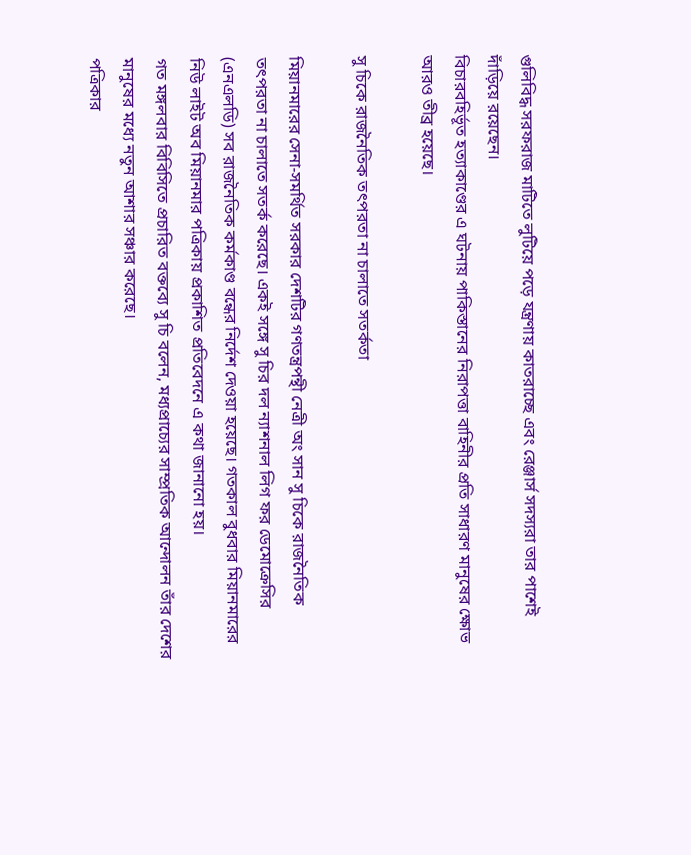গুলিবিদ্ধ সরফরাজ মাটিতে লুটিয়ে পড়ে যন্ত্রণায় কাতরাচ্ছে এবং রেঞ্জার্স সদস্যরা তার পাশেই দাঁড়িয়ে রয়েছেন।
বিচারবহির্ভূত হত্যাকাণ্ডের এ ঘটনায় পাকিস্তানের নিরাপত্তা বাহিনীর প্রতি সাধারণ মানুষের ক্ষোভ আরও তীব্র হয়েছে।

সু চিকে রাজনৈতিক তৎপরতা না চালাতে সতর্কতা

মিয়ানমারের সেনা-সমর্থিত সরকার দেশটির গণতন্ত্রপন্থী নেত্রী অং সান সু চিকে রাজনৈতিক তৎপরতা না চালাতে সতর্ক করেছে। একই সঙ্গে সু চির দল ন্যাশনাল লিগ ফর ডেমোক্রেসির (এনএলডি) সব রাজনৈতিক কর্মকাণ্ড বন্ধের নির্দেশ দেওয়া হয়েছে। গতকাল বুধবার মিয়ানমারের নিউ লাইট অব মিয়ানমার পত্রিকায় প্রকাশিত প্রতিবেদনে এ কথা জানানো হয়।
গত মঙ্গলবার বিবিসিতে প্রচারিত বক্তব্যে সু চি বলেন, মধ্যপ্রাচ্যের সাম্প্রতিক আন্দোলন তাঁর দেশের মানুষের মধ্যে নতুন আশার সঞ্চার করেছে।
পত্রিকার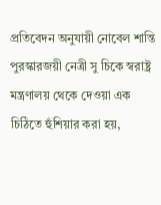প্রতিবেদন অনুযায়ী নোবেল শান্তি পুরস্কারজয়ী নেত্রী সু চিকে স্বরাষ্ট্র মন্ত্রণালয় থেকে দেওয়া এক চিঠিতে হুঁশিয়ার করা হয়,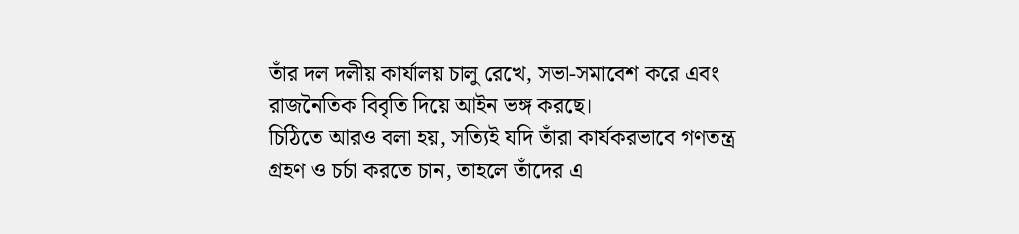তাঁর দল দলীয় কার্যালয় চালু রেখে, সভা-সমাবেশ করে এবং রাজনৈতিক বিবৃতি দিয়ে আইন ভঙ্গ করছে।
চিঠিতে আরও বলা হয়, সত্যিই যদি তাঁরা কার্যকরভাবে গণতন্ত্র গ্রহণ ও চর্চা করতে চান, তাহলে তাঁদের এ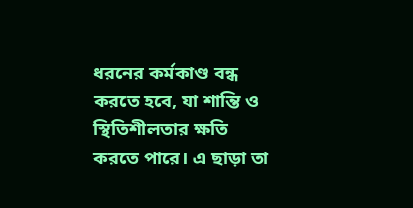ধরনের কর্মকাণ্ড বন্ধ করতে হবে, যা শান্তি ও স্থিতিশীলতার ক্ষতি করতে পারে। এ ছাড়া তা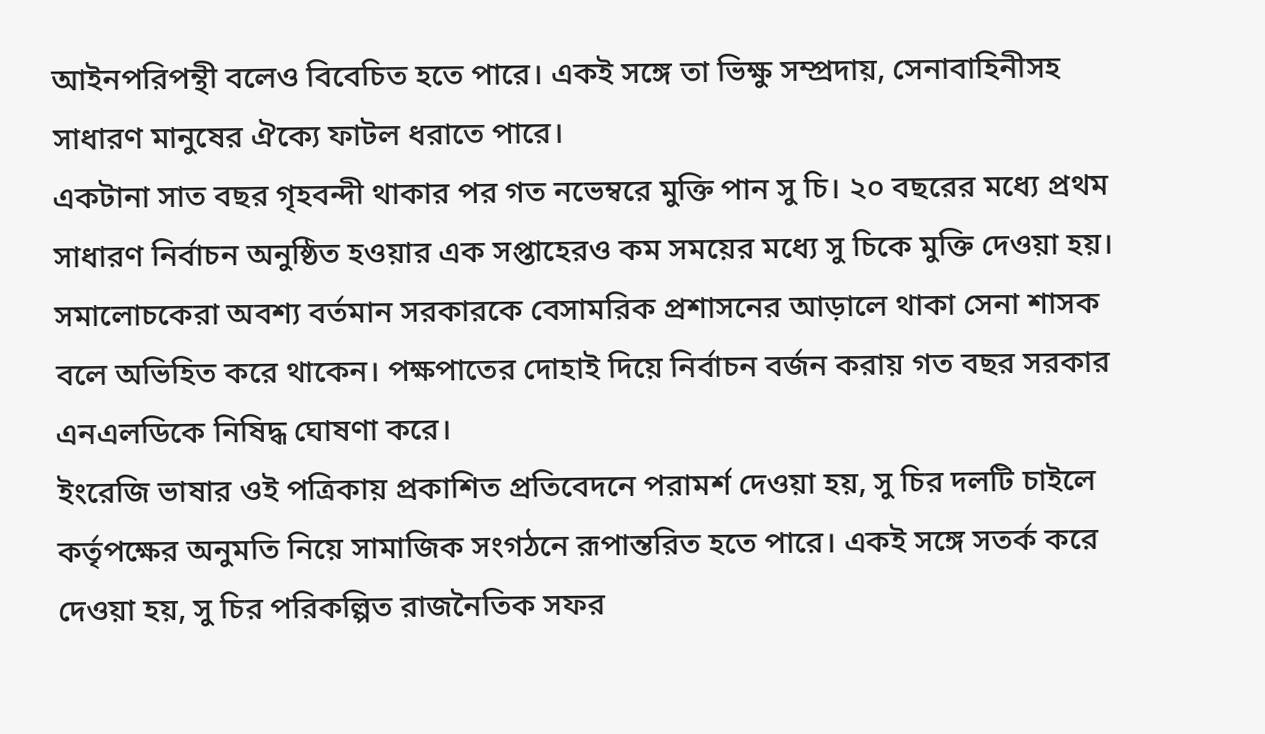আইনপরিপন্থী বলেও বিবেচিত হতে পারে। একই সঙ্গে তা ভিক্ষু সম্প্রদায়, সেনাবাহিনীসহ সাধারণ মানুষের ঐক্যে ফাটল ধরাতে পারে।
একটানা সাত বছর গৃহবন্দী থাকার পর গত নভেম্বরে মুক্তি পান সু চি। ২০ বছরের মধ্যে প্রথম সাধারণ নির্বাচন অনুষ্ঠিত হওয়ার এক সপ্তাহেরও কম সময়ের মধ্যে সু চিকে মুক্তি দেওয়া হয়। সমালোচকেরা অবশ্য বর্তমান সরকারকে বেসামরিক প্রশাসনের আড়ালে থাকা সেনা শাসক বলে অভিহিত করে থাকেন। পক্ষপাতের দোহাই দিয়ে নির্বাচন বর্জন করায় গত বছর সরকার এনএলডিকে নিষিদ্ধ ঘোষণা করে।
ইংরেজি ভাষার ওই পত্রিকায় প্রকাশিত প্রতিবেদনে পরামর্শ দেওয়া হয়, সু চির দলটি চাইলে কর্তৃপক্ষের অনুমতি নিয়ে সামাজিক সংগঠনে রূপান্তরিত হতে পারে। একই সঙ্গে সতর্ক করে দেওয়া হয়, সু চির পরিকল্পিত রাজনৈতিক সফর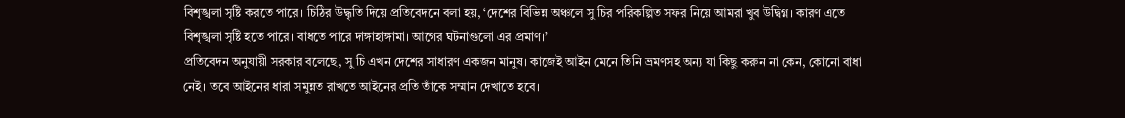বিশৃঙ্খলা সৃষ্টি করতে পারে। চিঠির উদ্ধৃতি দিয়ে প্রতিবেদনে বলা হয়, ‘দেশের বিভিন্ন অঞ্চলে সু চির পরিকল্পিত সফর নিয়ে আমরা খুব উদ্বিগ্ন। কারণ এতে বিশৃঙ্খলা সৃষ্টি হতে পারে। বাধতে পারে দাঙ্গাহাঙ্গামা। আগের ঘটনাগুলো এর প্রমাণ।’
প্রতিবেদন অনুযায়ী সরকার বলেছে, সু চি এখন দেশের সাধারণ একজন মানুষ। কাজেই আইন মেনে তিনি ভ্রমণসহ অন্য যা কিছু করুন না কেন, কোনো বাধা নেই। তবে আইনের ধারা সমুন্নত রাখতে আইনের প্রতি তাঁকে সম্মান দেখাতে হবে।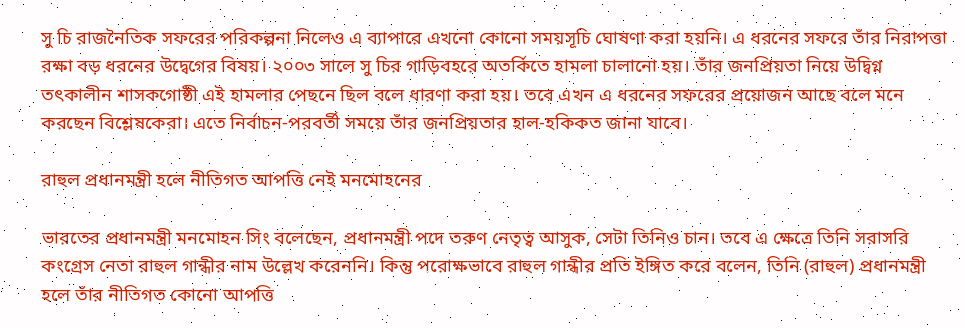সু চি রাজনৈতিক সফরের পরিকল্পনা নিলেও এ ব্যাপারে এখনো কোনো সময়সূচি ঘোষণা করা হয়নি। এ ধরনের সফরে তাঁর নিরাপত্তা রক্ষা বড় ধরনের উদ্বেগের বিষয়। ২০০৩ সালে সু চির গাড়িবহরে অতর্কিতে হামলা চালানো হয়। তাঁর জনপ্রিয়তা নিয়ে উদ্বিগ্ন তৎকালীন শাসকগোষ্ঠী এই হামলার পেছনে ছিল বলে ধারণা করা হয়। তবে এখন এ ধরনের সফরের প্রয়োজন আছে বলে মনে করছেন বিশ্লেষকেরা। এতে নির্বাচন-পরবর্তী সময়ে তাঁর জনপ্রিয়তার হাল-হকিকত জানা যাবে।

রাহুল প্রধানমন্ত্রী হলে নীতিগত আপত্তি নেই মনমোহনের

ভারতের প্রধানমন্ত্রী মনমোহন সিং বলেছেন, প্রধানমন্ত্রী পদে তরুণ নেতৃত্ব আসুক, সেটা তিনিও চান। তবে এ ক্ষেত্রে তিনি সরাসরি কংগ্রেস নেতা রাহুল গান্ধীর নাম উল্লেখ করেননি। কিন্তু পরোক্ষভাবে রাহুল গান্ধীর প্রতি ইঙ্গিত করে বলেন, তিনি (রাহুল) প্রধানমন্ত্রী হলে তাঁর নীতিগত কোনো আপত্তি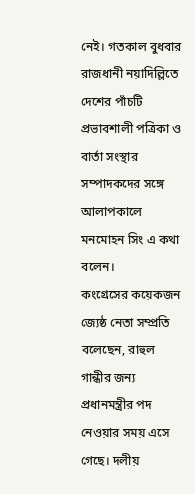নেই। গতকাল বুধবার রাজধানী নয়াদিল্লিতে দেশের পাঁচটি প্রভাবশালী পত্রিকা ও বার্তা সংস্থার সম্পাদকদের সঙ্গে আলাপকালে মনমোহন সিং এ কথা বলেন।
কংগ্রেসের কয়েকজন জ্যেষ্ঠ নেতা সম্প্রতি বলেছেন, রাহুল গান্ধীর জন্য প্রধানমন্ত্রীর পদ নেওয়ার সময় এসে গেছে। দলীয়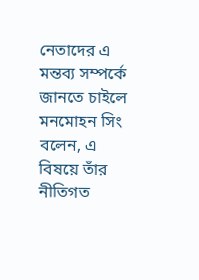নেতাদের এ মন্তব্য সম্পর্কে জানতে চাইলে মনমোহন সিং বলেন, এ বিষয়ে তাঁর নীতিগত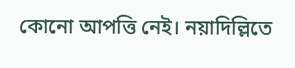কোনো আপত্তি নেই। নয়াদিল্লিতে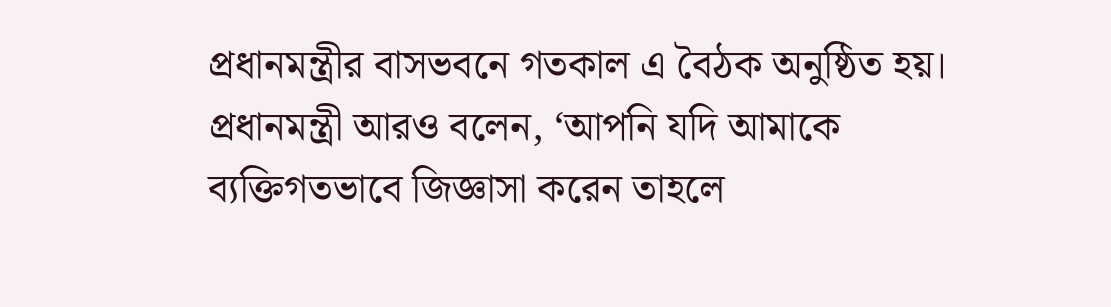প্রধানমন্ত্রীর বাসভবনে গতকাল এ বৈঠক অনুষ্ঠিত হয়।
প্রধানমন্ত্রী আরও বলেন, ‘আপনি যদি আমাকে ব্যক্তিগতভাবে জিজ্ঞাসা করেন তাহলে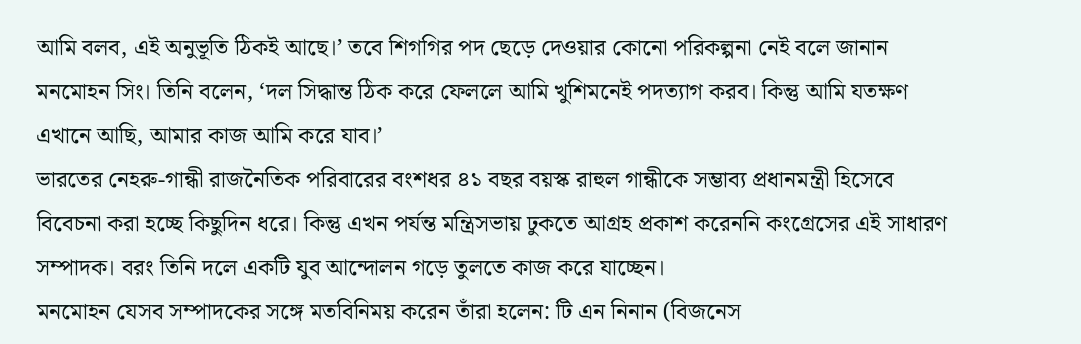আমি বলব, এই অনুভূতি ঠিকই আছে।’ তবে শিগগির পদ ছেড়ে দেওয়ার কোনো পরিকল্পনা নেই বলে জানান মনমোহন সিং। তিনি বলেন, ‘দল সিদ্ধান্ত ঠিক করে ফেললে আমি খুশিমনেই পদত্যাগ করব। কিন্তু আমি যতক্ষণ এখানে আছি, আমার কাজ আমি করে যাব।’
ভারতের নেহরু-গান্ধী রাজনৈতিক পরিবারের বংশধর ৪১ বছর বয়স্ক রাহুল গান্ধীকে সম্ভাব্য প্রধানমন্ত্রী হিসেবে বিবেচনা করা হচ্ছে কিছুদিন ধরে। কিন্তু এখন পর্যন্ত মন্ত্রিসভায় ঢুকতে আগ্রহ প্রকাশ করেননি কংগ্রেসের এই সাধারণ সম্পাদক। বরং তিনি দলে একটি যুব আন্দোলন গড়ে তুলতে কাজ করে যাচ্ছেন।
মনমোহন যেসব সম্পাদকের সঙ্গে মতবিনিময় করেন তাঁরা হলেন: টি এন নিনান (বিজনেস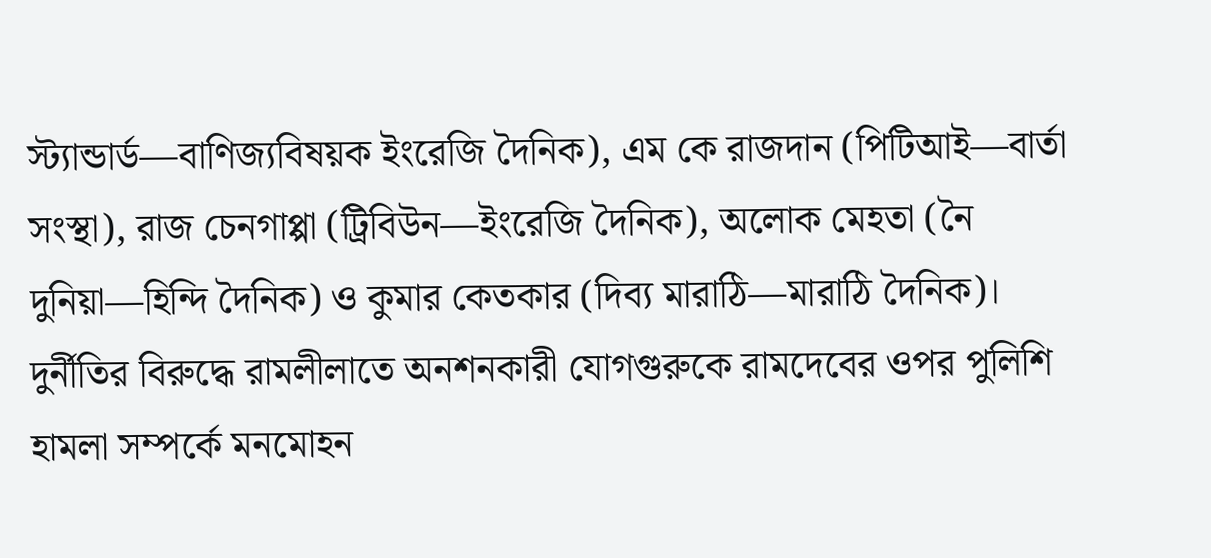স্ট্যান্ডার্ড—বাণিজ্যবিষয়ক ইংরেজি দৈনিক), এম কে রাজদান (পিটিআই—বার্তা সংস্থা), রাজ চেনগাপ্পা (ট্রিবিউন—ইংরেজি দৈনিক), অলোক মেহতা (নৈ দুনিয়া—হিন্দি দৈনিক) ও কুমার কেতকার (দিব্য মারাঠি—মারাঠি দৈনিক)।
দুর্নীতির বিরুদ্ধে রামলীলাতে অনশনকারী যোগগুরুকে রামদেবের ওপর পুলিশি হামলা সম্পর্কে মনমোহন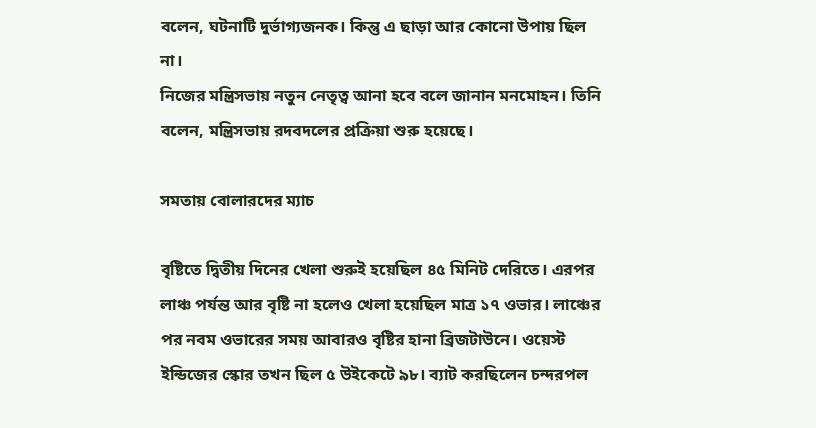বলেন, ঘটনাটি দুর্ভাগ্যজনক। কিন্তু এ ছাড়া আর কোনো উপায় ছিল না।
নিজের মন্ত্রিসভায় নতুন নেতৃত্ব আনা হবে বলে জানান মনমোহন। তিনি বলেন, মন্ত্রিসভায় রদবদলের প্রক্রিয়া শুরু হয়েছে।

সমতায় বোলারদের ম্যাচ

বৃষ্টিতে দ্বিতীয় দিনের খেলা শুরুই হয়েছিল ৪৫ মিনিট দেরিতে। এরপর লাঞ্চ পর্যন্ত আর বৃষ্টি না হলেও খেলা হয়েছিল মাত্র ১৭ ওভার। লাঞ্চের পর নবম ওভারের সময় আবারও বৃষ্টির হানা ব্রিজটাউনে। ওয়েস্ট ইন্ডিজের স্কোর তখন ছিল ৫ উইকেটে ৯৮। ব্যাট করছিলেন চন্দরপল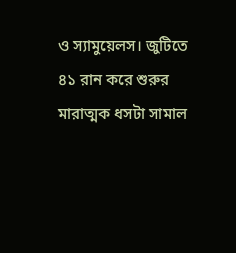ও স্যামুয়েলস। জুটিতে ৪১ রান করে শুরুর মারাত্মক ধসটা সামাল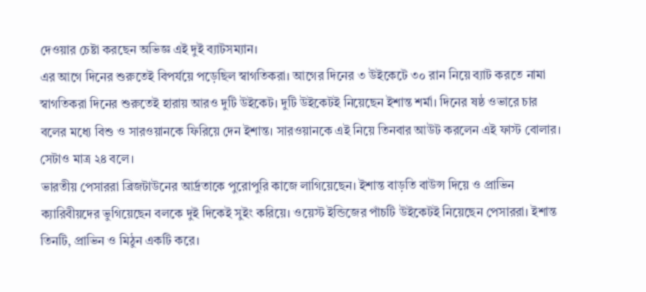দেওয়ার চেষ্টা করছেন অভিজ্ঞ এই দুই ব্যাটসম্যান।
এর আগে দিনের শুরুতেই বিপর্যয়ে পড়েছিল স্বাগতিকরা। আগের দিনের ৩ উইকেটে ৩০ রান নিয়ে ব্যাট করতে নামা স্বাগতিকরা দিনের শুরুতেই হারায় আরও দুটি উইকেট। দুটি উইকেটই নিয়েছেন ইশান্ত শর্মা। দিনের ষষ্ঠ ওভারে চার বলের মধ্যে বিশু ও সারওয়ানকে ফিরিয়ে দেন ইশান্ত। সারওয়ানকে এই নিয়ে তিনবার আউট করলেন এই ফাস্ট বোলার। সেটাও মাত্র ২৪ বলে।
ভারতীয় পেসাররা ব্রিজটাউনের আর্দ্রতাকে পুরোপুরি কাজে লাগিয়েছেন। ইশান্ত বাড়তি বাউন্স দিয়ে ও প্রাভিন ক্যারিবীয়দের ভুগিয়েছেন বলকে দুই দিকেই সুইং করিয়ে। ওয়েস্ট ইন্ডিজের পাঁচটি উইকেটই নিয়েছেন পেসাররা। ইশান্ত তিনটি, প্রাভিন ও মিঠুন একটি করে।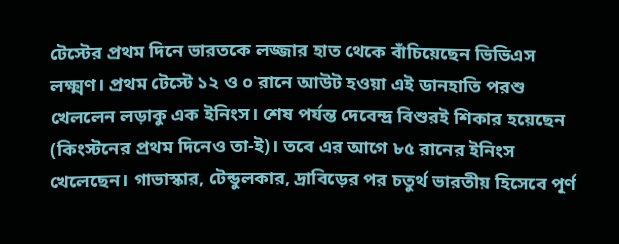টেস্টের প্রথম দিনে ভারতকে লজ্জার হাত থেকে বাঁচিয়েছেন ভিভিএস লক্ষ্মণ। প্রথম টেস্টে ১২ ও ০ রানে আউট হওয়া এই ডানহাতি পরশু খেললেন লড়াকু এক ইনিংস। শেষ পর্যন্ত দেবেন্দ্র বিশুরই শিকার হয়েছেন (কিংস্টনের প্রথম দিনেও তা-ই)। তবে এর আগে ৮৫ রানের ইনিংস খেলেছেন। গাভাস্কার, টেন্ডুলকার, দ্রাবিড়ের পর চতুর্থ ভারতীয় হিসেবে পূর্ণ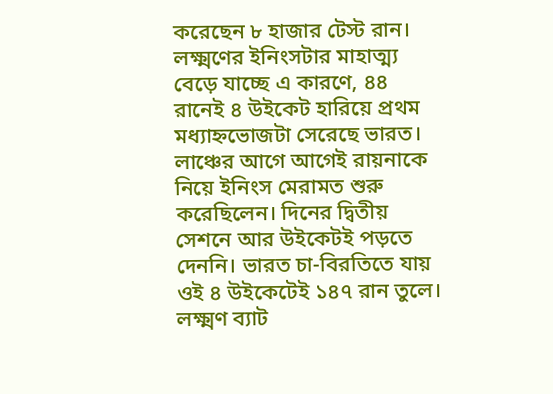করেছেন ৮ হাজার টেস্ট রান। লক্ষ্মণের ইনিংসটার মাহাত্ম্য বেড়ে যাচ্ছে এ কারণে, ৪৪ রানেই ৪ উইকেট হারিয়ে প্রথম মধ্যাহ্নভোজটা সেরেছে ভারত। লাঞ্চের আগে আগেই রায়নাকে নিয়ে ইনিংস মেরামত শুরু করেছিলেন। দিনের দ্বিতীয় সেশনে আর উইকেটই পড়তে দেননি। ভারত চা-বিরতিতে যায় ওই ৪ উইকেটেই ১৪৭ রান তুলে। লক্ষ্মণ ব্যাট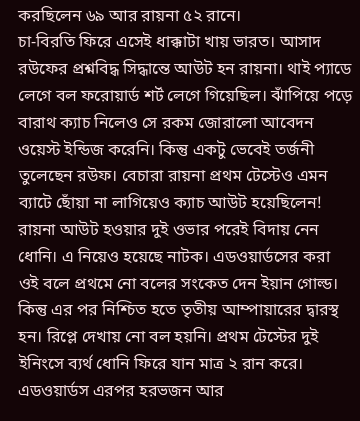করছিলেন ৬৯ আর রায়না ৫২ রানে।
চা-বিরতি ফিরে এসেই ধাক্কাটা খায় ভারত। আসাদ রউফের প্রশ্নবিদ্ধ সিদ্ধান্তে আউট হন রায়না। থাই প্যাডে লেগে বল ফরোয়ার্ড শর্ট লেগে গিয়েছিল। ঝাঁপিয়ে পড়ে বারাথ ক্যাচ নিলেও সে রকম জোরালো আবেদন ওয়েস্ট ইন্ডিজ করেনি। কিন্তু একটু ভেবেই তর্জনী তুলেছেন রউফ। বেচারা রায়না প্রথম টেস্টেও এমন ব্যাটে ছোঁয়া না লাগিয়েও ক্যাচ আউট হয়েছিলেন!
রায়না আউট হওয়ার দুই ওভার পরেই বিদায় নেন ধোনি। এ নিয়েও হয়েছে নাটক। এডওয়ার্ডসের করা ওই বলে প্রথমে নো বলের সংকেত দেন ইয়ান গোল্ড। কিন্তু এর পর নিশ্চিত হতে তৃতীয় আম্পায়ারের দ্বারস্থ হন। রিপ্লে দেখায় নো বল হয়নি। প্রথম টেস্টের দুই ইনিংসে ব্যর্থ ধোনি ফিরে যান মাত্র ২ রান করে। এডওয়ার্ডস এরপর হরভজন আর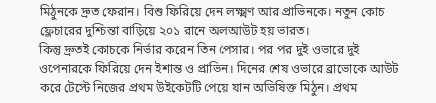মিঠুনকে দ্রুত ফেরান। বিশু ফিরিয়ে দেন লক্ষ্মণ আর প্রাভিনকে। নতুন কোচ ফ্লেচারের দুশ্চিন্তা বাড়িয়ে ২০১ রানে অলআউট হয় ভারত।
কিন্তু দ্রুতই কোচকে নির্ভার করেন তিন পেসার। পর পর দুই ওভারে দুই ওপেনারকে ফিরিয়ে দেন ইশান্ত ও প্রাভিন। দিনের শেষ ওভারে ব্রাভোকে আউট করে টেস্টে নিজের প্রথম উইকেটটি পেয়ে যান অভিষিক্ত মিঠুন। প্রথম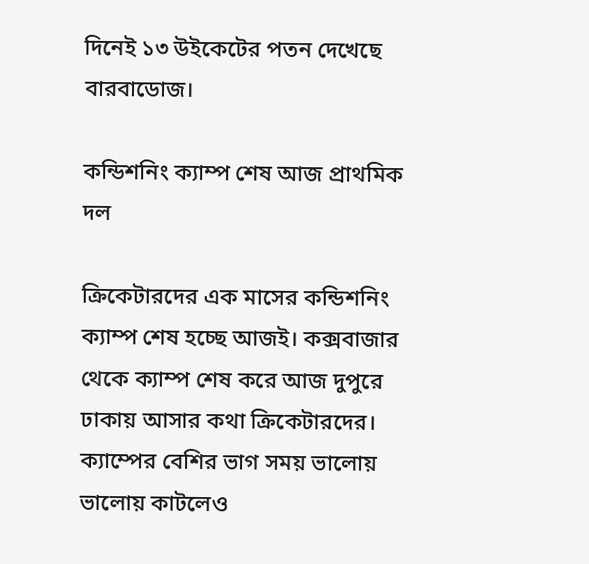দিনেই ১৩ উইকেটের পতন দেখেছে বারবাডোজ।

কন্ডিশনিং ক্যাম্প শেষ আজ প্রাথমিক দল

ক্রিকেটারদের এক মাসের কন্ডিশনিং ক্যাম্প শেষ হচ্ছে আজই। কক্সবাজার থেকে ক্যাম্প শেষ করে আজ দুপুরে ঢাকায় আসার কথা ক্রিকেটারদের।
ক্যাম্পের বেশির ভাগ সময় ভালোয় ভালোয় কাটলেও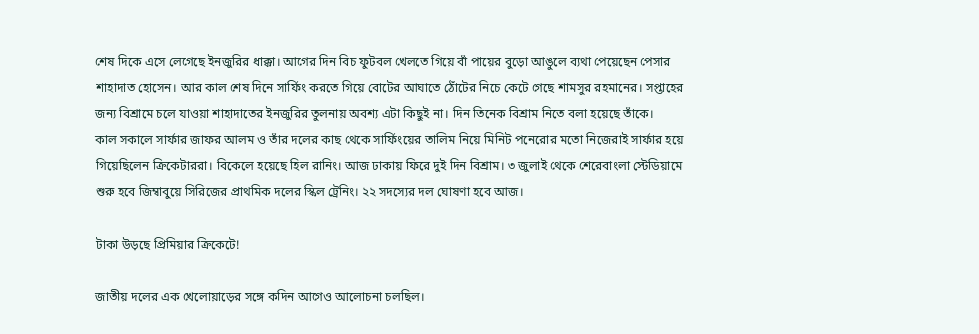শেষ দিকে এসে লেগেছে ইনজুরির ধাক্কা। আগের দিন বিচ ফুটবল খেলতে গিয়ে বাঁ পায়ের বুড়ো আঙুলে ব্যথা পেয়েছেন পেসার শাহাদাত হোসেন। আর কাল শেষ দিনে সার্ফিং করতে গিয়ে বোটের আঘাতে ঠোঁটের নিচে কেটে গেছে শামসুর রহমানের। সপ্তাহের জন্য বিশ্রামে চলে যাওয়া শাহাদাতের ইনজুরির তুলনায় অবশ্য এটা কিছুই না। দিন তিনেক বিশ্রাম নিতে বলা হয়েছে তাঁকে।
কাল সকালে সার্ফার জাফর আলম ও তাঁর দলের কাছ থেকে সার্ফিংয়ের তালিম নিয়ে মিনিট পনেরোর মতো নিজেরাই সার্ফার হয়ে গিয়েছিলেন ক্রিকেটাররা। বিকেলে হয়েছে হিল রানিং। আজ ঢাকায় ফিরে দুই দিন বিশ্রাম। ৩ জুলাই থেকে শেরেবাংলা স্টেডিয়ামে শুরু হবে জিম্বাবুয়ে সিরিজের প্রাথমিক দলের স্কিল ট্রেনিং। ২২ সদস্যের দল ঘোষণা হবে আজ।

টাকা উড়ছে প্রিমিয়ার ক্রিকেটে!

জাতীয় দলের এক খেলোয়াড়ের সঙ্গে কদিন আগেও আলোচনা চলছিল।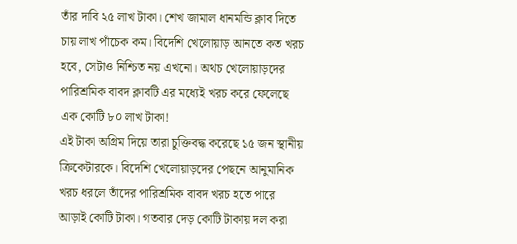তাঁর দাবি ২৫ লাখ টাকা। শেখ জামাল ধানমন্ডি ক্লাব দিতে চায় লাখ পাঁচেক কম। বিদেশি খেলোয়াড় আনতে কত খরচ হবে, সেটাও নিশ্চিত নয় এখনো। অথচ খেলোয়াড়দের পারিশ্রমিক বাবদ ক্লাবটি এর মধ্যেই খরচ করে ফেলেছে এক কোটি ৮০ লাখ টাকা!
এই টাকা অগ্রিম দিয়ে তারা চুক্তিবদ্ধ করেছে ১৫ জন স্থানীয় ক্রিকেটারকে। বিদেশি খেলোয়াড়দের পেছনে আনুমানিক খরচ ধরলে তাঁদের পারিশ্রমিক বাবদ খরচ হতে পারে আড়াই কোটি টাকা। গতবার দেড় কোটি টাকায় দল করা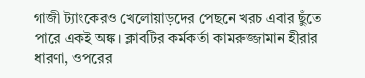গাজী ট্যাংকেরও খেলোয়াড়দের পেছনে খরচ এবার ছুঁতে পারে একই অঙ্ক। ক্লাবটির কর্মকর্তা কামরুজ্জামান হীরার ধারণা, ওপরের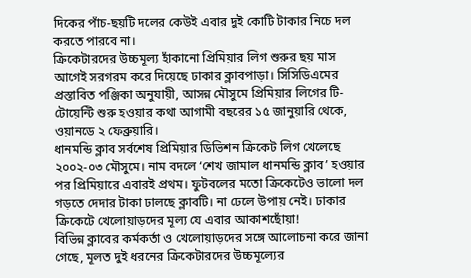দিকের পাঁচ-ছয়টি দলের কেউই এবার দুই কোটি টাকার নিচে দল করতে পারবে না।
ক্রিকেটারদের উচ্চমূল্য হাঁকানো প্রিমিয়ার লিগ শুরুর ছয় মাস আগেই সরগরম করে দিয়েছে ঢাকার ক্লাবপাড়া। সিসিডিএমের প্রস্তাবিত পঞ্জিকা অনুযায়ী, আসন্ন মৌসুমে প্রিমিয়ার লিগের টি-টোয়েন্টি শুরু হওয়ার কথা আগামী বছরের ১৫ জানুয়ারি থেকে, ওয়ানডে ২ ফেব্রুয়ারি।
ধানমন্ডি ক্লাব সর্বশেষ প্রিমিয়ার ডিভিশন ক্রিকেট লিগ খেলেছে ২০০২-০৩ মৌসুমে। নাম বদলে ‘শেখ জামাল ধানমন্ডি ক্লাব’ হওয়ার পর প্রিমিয়ারে এবারই প্রথম। ফুটবলের মতো ক্রিকেটেও ভালো দল গড়তে দেদার টাকা ঢালছে ক্লাবটি। না ঢেলে উপায় নেই। ঢাকার ক্রিকেটে খেলোয়াড়দের মূল্য যে এবার আকাশছোঁয়া!
বিভিন্ন ক্লাবের কর্মকর্তা ও খেলোয়াড়দের সঙ্গে আলোচনা করে জানা গেছে, মূলত দুই ধরনের ক্রিকেটারদের উচ্চমূল্যের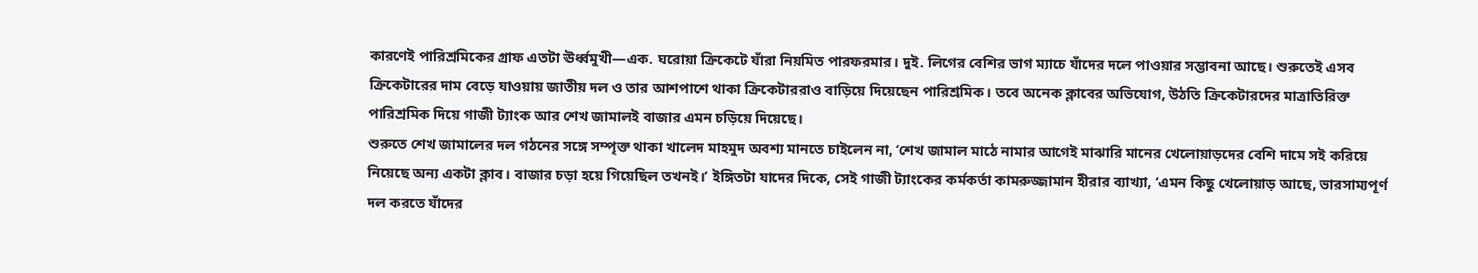কারণেই পারিশ্রমিকের গ্রাফ এতটা ঊর্ধ্বমুখী—এক. ঘরোয়া ক্রিকেটে যাঁরা নিয়মিত পারফরমার। দুই. লিগের বেশির ভাগ ম্যাচে যাঁদের দলে পাওয়ার সম্ভাবনা আছে। শুরুতেই এসব ক্রিকেটারের দাম বেড়ে যাওয়ায় জাতীয় দল ও তার আশপাশে থাকা ক্রিকেটাররাও বাড়িয়ে দিয়েছেন পারিশ্রমিক। তবে অনেক ক্লাবের অভিযোগ, উঠতি ক্রিকেটারদের মাত্রাতিরিক্ত পারিশ্রমিক দিয়ে গাজী ট্যাংক আর শেখ জামালই বাজার এমন চড়িয়ে দিয়েছে।
শুরুতে শেখ জামালের দল গঠনের সঙ্গে সম্পৃক্ত থাকা খালেদ মাহমুদ অবশ্য মানতে চাইলেন না, ‘শেখ জামাল মাঠে নামার আগেই মাঝারি মানের খেলোয়াড়দের বেশি দামে সই করিয়ে নিয়েছে অন্য একটা ক্লাব। বাজার চড়া হয়ে গিয়েছিল তখনই।’ ইঙ্গিতটা যাদের দিকে, সেই গাজী ট্যাংকের কর্মকর্তা কামরুজ্জামান হীরার ব্যাখ্যা, ‘এমন কিছু খেলোয়াড় আছে, ভারসাম্যপূর্ণ দল করতে যাঁদের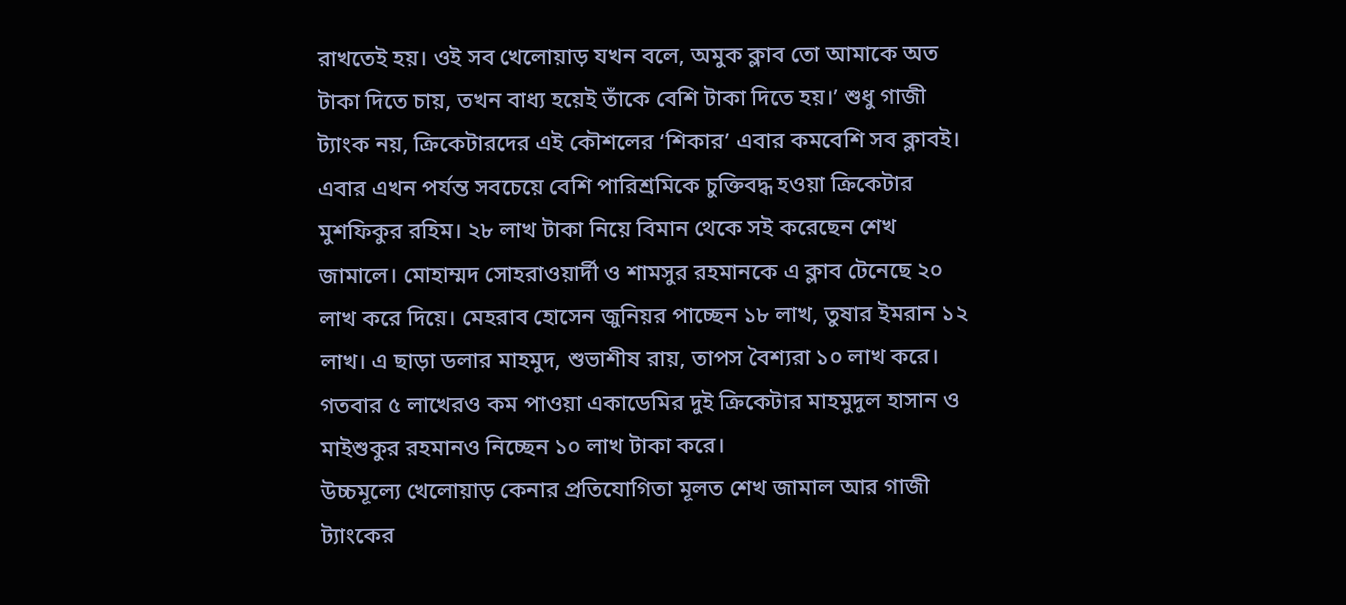রাখতেই হয়। ওই সব খেলোয়াড় যখন বলে, অমুক ক্লাব তো আমাকে অত টাকা দিতে চায়, তখন বাধ্য হয়েই তাঁকে বেশি টাকা দিতে হয়।’ শুধু গাজী ট্যাংক নয়, ক্রিকেটারদের এই কৌশলের ‘শিকার’ এবার কমবেশি সব ক্লাবই।
এবার এখন পর্যন্ত সবচেয়ে বেশি পারিশ্রমিকে চুক্তিবদ্ধ হওয়া ক্রিকেটার মুশফিকুর রহিম। ২৮ লাখ টাকা নিয়ে বিমান থেকে সই করেছেন শেখ জামালে। মোহাম্মদ সোহরাওয়ার্দী ও শামসুর রহমানকে এ ক্লাব টেনেছে ২০ লাখ করে দিয়ে। মেহরাব হোসেন জুনিয়র পাচ্ছেন ১৮ লাখ, তুষার ইমরান ১২ লাখ। এ ছাড়া ডলার মাহমুদ, শুভাশীষ রায়, তাপস বৈশ্যরা ১০ লাখ করে। গতবার ৫ লাখেরও কম পাওয়া একাডেমির দুই ক্রিকেটার মাহমুদুল হাসান ও মাইশুকুর রহমানও নিচ্ছেন ১০ লাখ টাকা করে।
উচ্চমূল্যে খেলোয়াড় কেনার প্রতিযোগিতা মূলত শেখ জামাল আর গাজী ট্যাংকের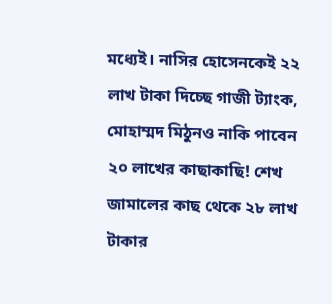মধ্যেই। নাসির হোসেনকেই ২২ লাখ টাকা দিচ্ছে গাজী ট্যাংক, মোহাম্মদ মিঠুনও নাকি পাবেন ২০ লাখের কাছাকাছি! শেখ জামালের কাছ থেকে ২৮ লাখ টাকার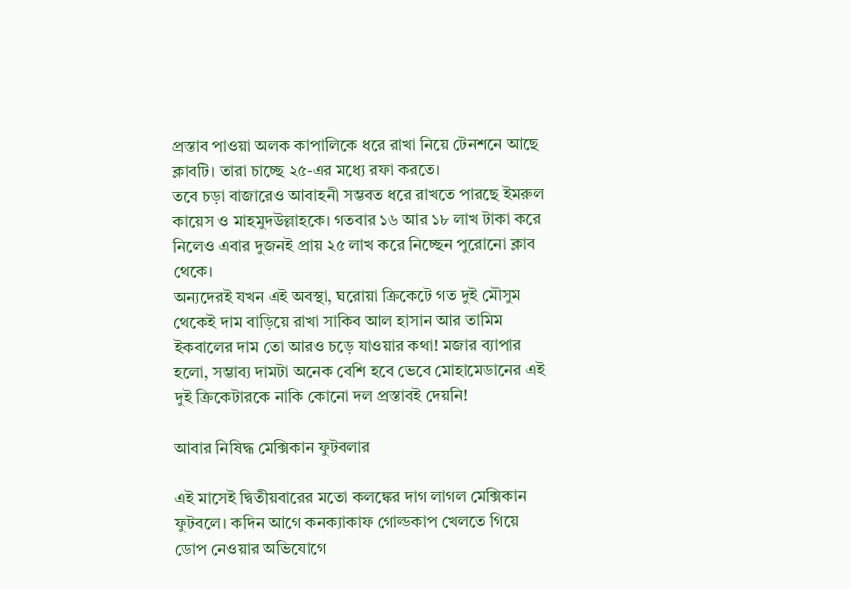প্রস্তাব পাওয়া অলক কাপালিকে ধরে রাখা নিয়ে টেনশনে আছে ক্লাবটি। তারা চাচ্ছে ২৫-এর মধ্যে রফা করতে।
তবে চড়া বাজারেও আবাহনী সম্ভবত ধরে রাখতে পারছে ইমরুল কায়েস ও মাহমুদউল্লাহকে। গতবার ১৬ আর ১৮ লাখ টাকা করে নিলেও এবার দুজনই প্রায় ২৫ লাখ করে নিচ্ছেন পুরোনো ক্লাব থেকে।
অন্যদেরই যখন এই অবস্থা, ঘরোয়া ক্রিকেটে গত দুই মৌসুম থেকেই দাম বাড়িয়ে রাখা সাকিব আল হাসান আর তামিম ইকবালের দাম তো আরও চড়ে যাওয়ার কথা! মজার ব্যাপার হলো, সম্ভাব্য দামটা অনেক বেশি হবে ভেবে মোহামেডানের এই দুই ক্রিকেটারকে নাকি কোনো দল প্রস্তাবই দেয়নি!

আবার নিষিদ্ধ মেক্সিকান ফুটবলার

এই মাসেই দ্বিতীয়বারের মতো কলঙ্কের দাগ লাগল মেক্সিকান ফুটবলে। কদিন আগে কনক্যাকাফ গোল্ডকাপ খেলতে গিয়ে ডোপ নেওয়ার অভিযোগে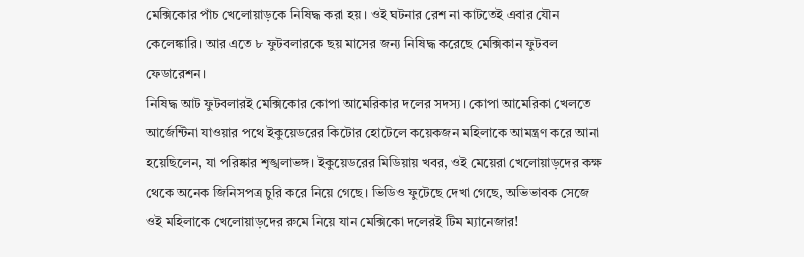মেক্সিকোর পাঁচ খেলোয়াড়কে নিষিদ্ধ করা হয়। ওই ঘটনার রেশ না কাটতেই এবার যৌন কেলেঙ্কারি। আর এতে ৮ ফুটবলারকে ছয় মাসের জন্য নিষিদ্ধ করেছে মেক্সিকান ফুটবল ফেডারেশন।
নিষিদ্ধ আট ফুটবলারই মেক্সিকোর কোপা আমেরিকার দলের সদস্য। কোপা আমেরিকা খেলতে আর্জেন্টিনা যাওয়ার পথে ইকুয়েডরের কিটোর হোটেলে কয়েকজন মহিলাকে আমন্ত্রণ করে আনা হয়েছিলেন, যা পরিষ্কার শৃঙ্খলাভঙ্গ। ইকুয়েডরের মিডিয়ায় খবর, ওই মেয়েরা খেলোয়াড়দের কক্ষ থেকে অনেক জিনিসপত্র চুরি করে নিয়ে গেছে। ভিডিও ফুটেছে দেখা গেছে, অভিভাবক সেজে ওই মহিলাকে খেলোয়াড়দের রুমে নিয়ে যান মেক্সিকো দলেরই টিম ম্যানেজার!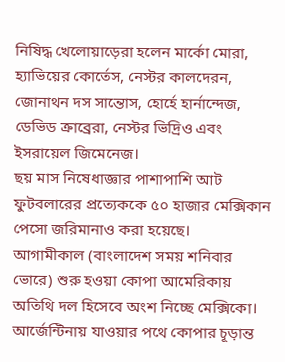নিষিদ্ধ খেলোয়াড়েরা হলেন মার্কো মোরা, হ্যাভিয়ের কোর্তেস, নেস্টর কালদেরন, জোনাথন দস সান্তোস, হোর্হে হার্নান্দেজ, ডেভিড ক্রাব্রেরা, নেস্টর ভিদ্রিও এবং ইসরায়েল জিমেনেজ।
ছয় মাস নিষেধাজ্ঞার পাশাপাশি আট ফুটবলারের প্রত্যেককে ৫০ হাজার মেক্সিকান পেসো জরিমানাও করা হয়েছে।
আগামীকাল (বাংলাদেশ সময় শনিবার ভোরে) শুরু হওয়া কোপা আমেরিকায় অতিথি দল হিসেবে অংশ নিচ্ছে মেক্সিকো। আর্জেন্টিনায় যাওয়ার পথে কোপার চূড়ান্ত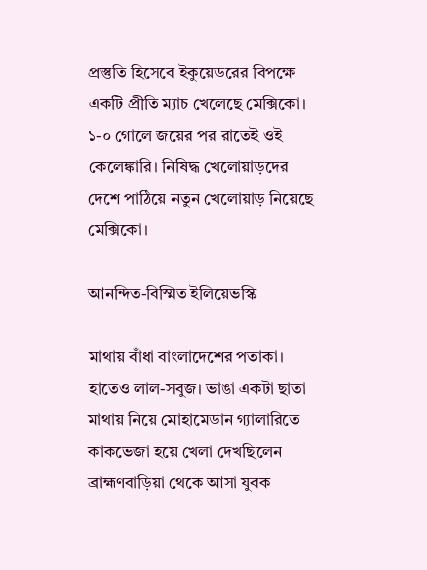প্রস্তুতি হিসেবে ইকুয়েডরের বিপক্ষে একটি প্রীতি ম্যাচ খেলেছে মেক্সিকো। ১-০ গোলে জয়ের পর রাতেই ওই কেলেঙ্কারি। নিষিদ্ধ খেলোয়াড়দের দেশে পাঠিয়ে নতুন খেলোয়াড় নিয়েছে মেক্সিকো।

আনন্দিত-বিস্মিত ইলিয়েভস্কি

মাথায় বাঁধা বাংলাদেশের পতাকা। হাতেও লাল-সবুজ। ভাঙা একটা ছাতা মাথায় নিয়ে মোহামেডান গ্যালারিতে কাকভেজা হয়ে খেলা দেখছিলেন ব্রাহ্মণবাড়িয়া থেকে আসা যুবক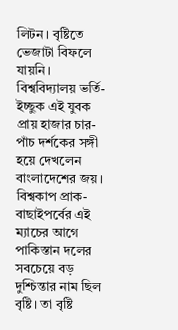লিটন। বৃষ্টিতে ভেজাটা বিফলে যায়নি। বিশ্ববিদ্যালয় ভর্তি-ইচ্ছুক এই যুবক প্রায় হাজার চার-পাঁচ দর্শকের সঙ্গী হয়ে দেখলেন বাংলাদেশের জয়।
বিশ্বকাপ প্রাক-বাছাইপর্বের এই ম্যাচের আগে পাকিস্তান দলের সবচেয়ে বড় দুশ্চিন্তার নাম ছিল বৃষ্টি। তা বৃষ্টি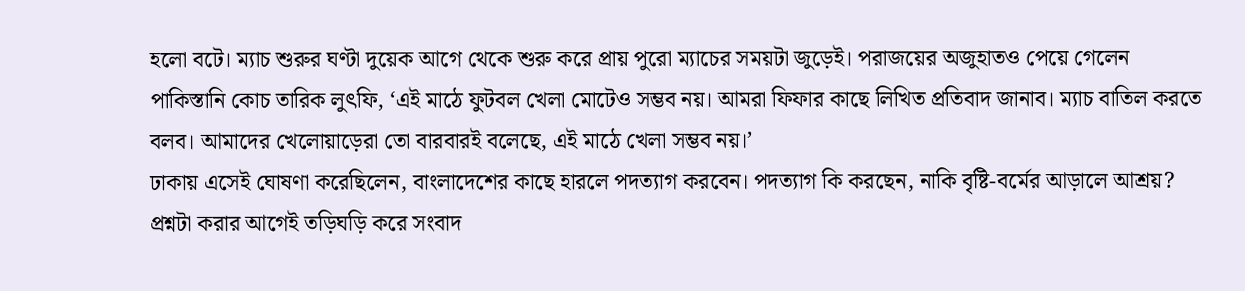হলো বটে। ম্যাচ শুরুর ঘণ্টা দুয়েক আগে থেকে শুরু করে প্রায় পুরো ম্যাচের সময়টা জুড়েই। পরাজয়ের অজুহাতও পেয়ে গেলেন পাকিস্তানি কোচ তারিক লুৎফি, ‘এই মাঠে ফুটবল খেলা মোটেও সম্ভব নয়। আমরা ফিফার কাছে লিখিত প্রতিবাদ জানাব। ম্যাচ বাতিল করতে বলব। আমাদের খেলোয়াড়েরা তো বারবারই বলেছে, এই মাঠে খেলা সম্ভব নয়।’
ঢাকায় এসেই ঘোষণা করেছিলেন, বাংলাদেশের কাছে হারলে পদত্যাগ করবেন। পদত্যাগ কি করছেন, নাকি বৃষ্টি-বর্মের আড়ালে আশ্রয়? প্রশ্নটা করার আগেই তড়িঘড়ি করে সংবাদ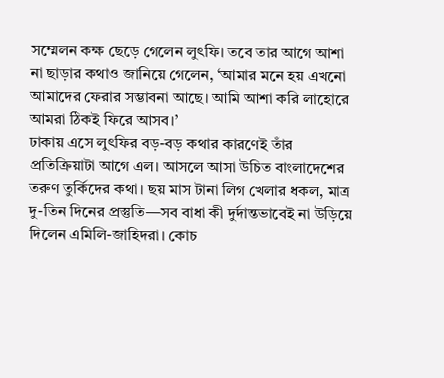সম্মেলন কক্ষ ছেড়ে গেলেন লুৎফি। তবে তার আগে আশা না ছাড়ার কথাও জানিয়ে গেলেন, ‘আমার মনে হয় এখনো আমাদের ফেরার সম্ভাবনা আছে। আমি আশা করি লাহোরে আমরা ঠিকই ফিরে আসব।’
ঢাকায় এসে লুৎফির বড়-বড় কথার কারণেই তাঁর প্রতিক্রিয়াটা আগে এল। আসলে আসা উচিত বাংলাদেশের তরুণ তুর্কিদের কথা। ছয় মাস টানা লিগ খেলার ধকল, মাত্র দু-তিন দিনের প্রস্তুতি—সব বাধা কী দুর্দান্তভাবেই না উড়িয়ে দিলেন এমিলি-জাহিদরা। কোচ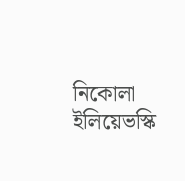নিকোলা ইলিয়েভস্কি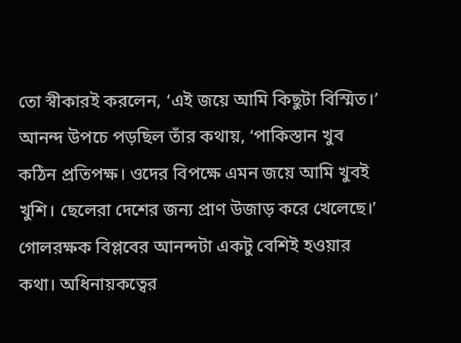তো স্বীকারই করলেন, ‘এই জয়ে আমি কিছুটা বিস্মিত।’ আনন্দ উপচে পড়ছিল তাঁর কথায়, ‘পাকিস্তান খুব কঠিন প্রতিপক্ষ। ওদের বিপক্ষে এমন জয়ে আমি খুবই খুশি। ছেলেরা দেশের জন্য প্রাণ উজাড় করে খেলেছে।’ গোলরক্ষক বিপ্লবের আনন্দটা একটু বেশিই হওয়ার কথা। অধিনায়কত্বের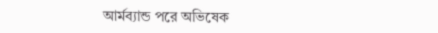আর্মব্যান্ড পরে অভিষেক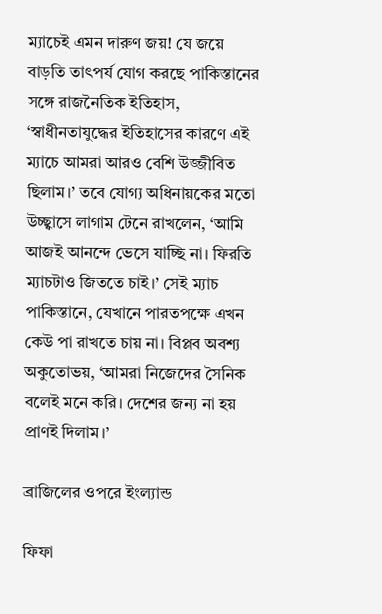ম্যাচেই এমন দারুণ জয়! যে জয়ে বাড়তি তাৎপর্য যোগ করছে পাকিস্তানের সঙ্গে রাজনৈতিক ইতিহাস, ‘স্বাধীনতাযুদ্ধের ইতিহাসের কারণে এই ম্যাচে আমরা আরও বেশি উজ্জীবিত ছিলাম।’ তবে যোগ্য অধিনায়কের মতো উচ্ছ্বাসে লাগাম টেনে রাখলেন, ‘আমি আজই আনন্দে ভেসে যাচ্ছি না। ফিরতি ম্যাচটাও জিততে চাই।’ সেই ম্যাচ পাকিস্তানে, যেখানে পারতপক্ষে এখন কেউ পা রাখতে চায় না। বিপ্লব অবশ্য অকুতোভয়, ‘আমরা নিজেদের সৈনিক বলেই মনে করি। দেশের জন্য না হয় প্রাণই দিলাম।’

ব্রাজিলের ওপরে ইংল্যান্ড

ফিফা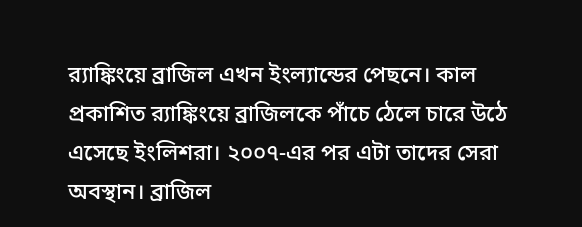র‌্যাঙ্কিংয়ে ব্রাজিল এখন ইংল্যান্ডের পেছনে। কাল প্রকাশিত র‌্যাঙ্কিংয়ে ব্রাজিলকে পাঁচে ঠেলে চারে উঠে এসেছে ইংলিশরা। ২০০৭-এর পর এটা তাদের সেরা অবস্থান। ব্রাজিল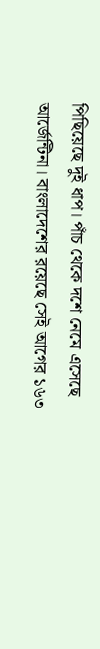পিছিয়েছে দুই ধাপ। পাঁচ থেকে দশে নেমে এসেছে আর্জেন্টিনা। বাংলাদেশের রয়েছে সেই আগের ১৬৩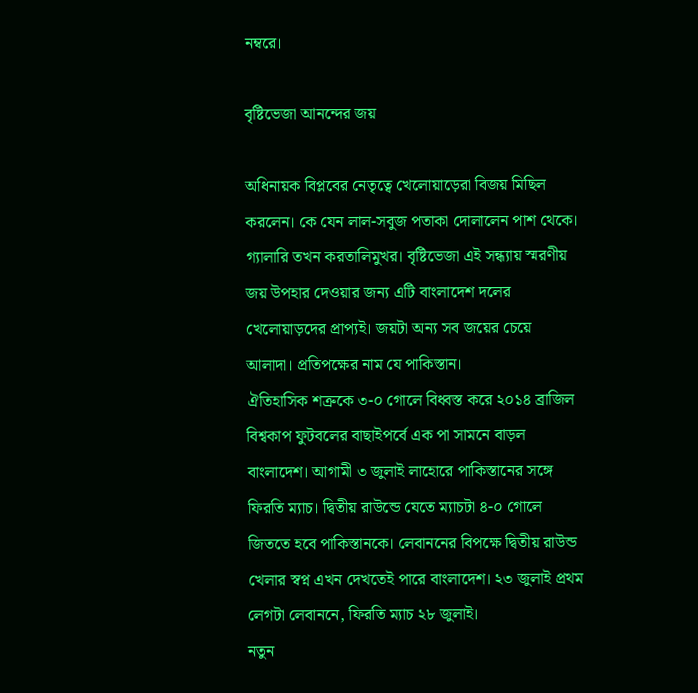নম্বরে।

বৃষ্টিভেজা আনন্দের জয়

অধিনায়ক বিপ্লবের নেতৃত্বে খেলোয়াড়েরা বিজয় মিছিল করলেন। কে যেন লাল-সবুজ পতাকা দোলালেন পাশ থেকে। গ্যালারি তখন করতালিমুখর। বৃষ্টিভেজা এই সন্ধ্যায় স্মরণীয় জয় উপহার দেওয়ার জন্য এটি বাংলাদেশ দলের খেলোয়াড়দের প্রাপ্যই। জয়টা অন্য সব জয়ের চেয়ে আলাদা। প্রতিপক্ষের নাম যে পাকিস্তান।
ঐতিহাসিক শত্রুকে ৩-০ গোলে বিধ্বস্ত করে ২০১৪ ব্রাজিল বিশ্বকাপ ফুটবলের বাছাইপর্বে এক পা সামনে বাড়ল বাংলাদেশ। আগামী ৩ জুলাই লাহোরে পাকিস্তানের সঙ্গে ফিরতি ম্যাচ। দ্বিতীয় রাউন্ডে যেতে ম্যাচটা ৪-০ গোলে জিততে হবে পাকিস্তানকে। লেবাননের বিপক্ষে দ্বিতীয় রাউন্ড খেলার স্বপ্ন এখন দেখতেই পারে বাংলাদেশ। ২৩ জুলাই প্রথম লেগটা লেবাননে, ফিরতি ম্যাচ ২৮ জুলাই।
নতুন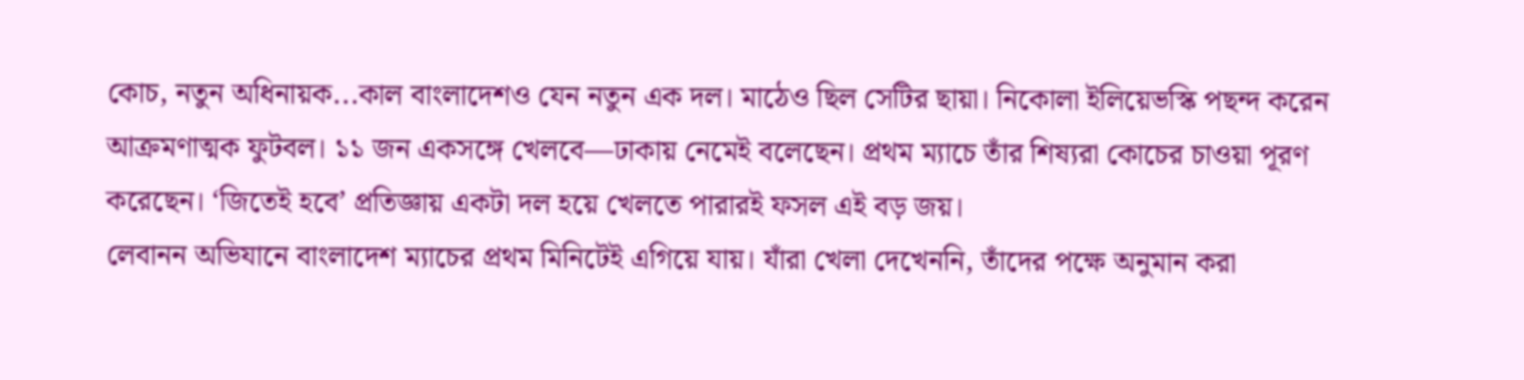কোচ, নতুন অধিনায়ক...কাল বাংলাদেশও যেন নতুন এক দল। মাঠেও ছিল সেটির ছায়া। নিকোলা ইলিয়েভস্কি পছন্দ করেন আক্রমণাত্মক ফুটবল। ১১ জন একসঙ্গে খেলবে—ঢাকায় নেমেই বলেছেন। প্রথম ম্যাচে তাঁর শিষ্যরা কোচের চাওয়া পূরণ করেছেন। ‘জিতেই হবে’ প্রতিজ্ঞায় একটা দল হয়ে খেলতে পারারই ফসল এই বড় জয়।
লেবানন অভিযানে বাংলাদেশ ম্যাচের প্রথম মিনিটেই এগিয়ে যায়। যাঁরা খেলা দেখেননি, তাঁদের পক্ষে অনুমান করা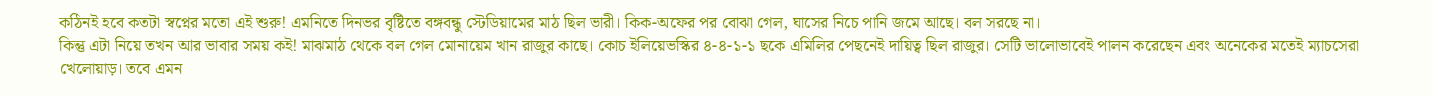কঠিনই হবে কতটা স্বপ্নের মতো এই শুরু! এমনিতে দিনভর বৃষ্টিতে বঙ্গবন্ধু স্টেডিয়ামের মাঠ ছিল ভারী। কিক-অফের পর বোঝা গেল, ঘাসের নিচে পানি জমে আছে। বল সরছে না।
কিন্তু এটা নিয়ে তখন আর ভাবার সময় কই! মাঝমাঠ থেকে বল গেল মোনায়েম খান রাজুর কাছে। কোচ ইলিয়েভস্কির ৪-৪-১-১ ছকে এমিলির পেছনেই দায়িত্ব ছিল রাজুর। সেটি ভালোভাবেই পালন করেছেন এবং অনেকের মতেই ম্যাচসেরা খেলোয়াড়। তবে এমন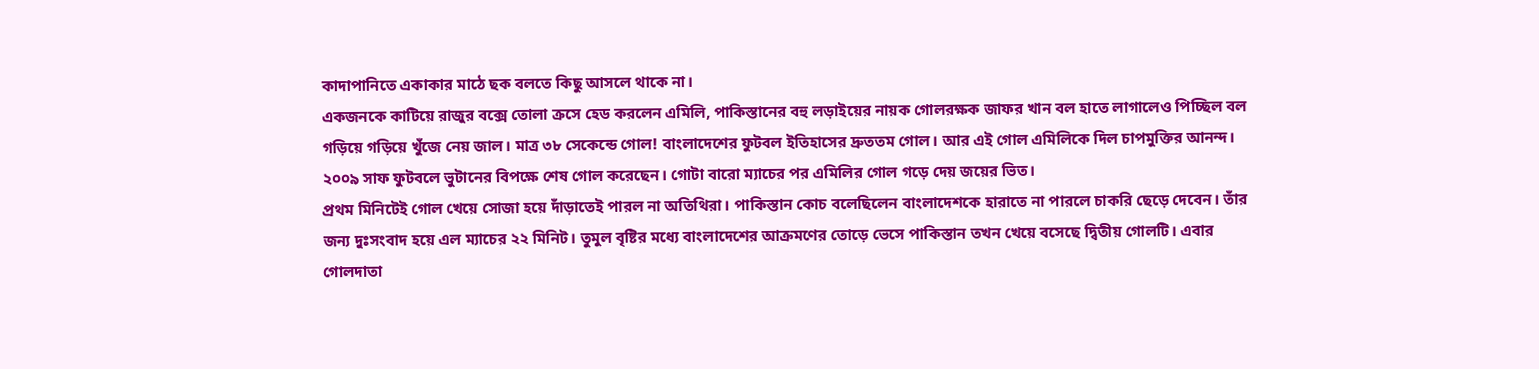কাদাপানিতে একাকার মাঠে ছক বলতে কিছু আসলে থাকে না।
একজনকে কাটিয়ে রাজুর বক্সে তোলা ক্রসে হেড করলেন এমিলি, পাকিস্তানের বহু লড়াইয়ের নায়ক গোলরক্ষক জাফর খান বল হাতে লাগালেও পিচ্ছিল বল গড়িয়ে গড়িয়ে খুঁজে নেয় জাল। মাত্র ৩৮ সেকেন্ডে গোল! বাংলাদেশের ফুটবল ইতিহাসের দ্রুততম গোল। আর এই গোল এমিলিকে দিল চাপমুক্তির আনন্দ। ২০০৯ সাফ ফুটবলে ভুটানের বিপক্ষে শেষ গোল করেছেন। গোটা বারো ম্যাচের পর এমিলির গোল গড়ে দেয় জয়ের ভিত।
প্রথম মিনিটেই গোল খেয়ে সোজা হয়ে দাঁড়াতেই পারল না অতিথিরা। পাকিস্তান কোচ বলেছিলেন বাংলাদেশকে হারাতে না পারলে চাকরি ছেড়ে দেবেন। তাঁর জন্য দুঃসংবাদ হয়ে এল ম্যাচের ২২ মিনিট। তুমুল বৃষ্টির মধ্যে বাংলাদেশের আক্রমণের তোড়ে ভেসে পাকিস্তান তখন খেয়ে বসেছে দ্বিতীয় গোলটি। এবার গোলদাতা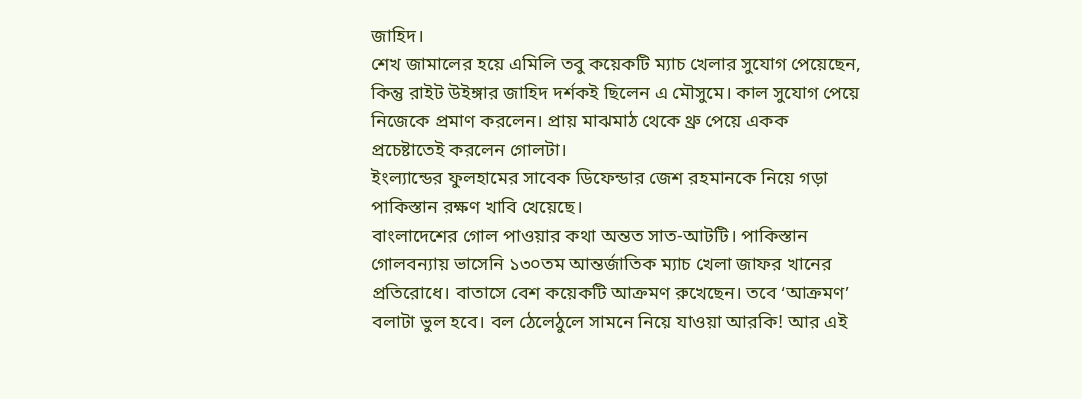জাহিদ।
শেখ জামালের হয়ে এমিলি তবু কয়েকটি ম্যাচ খেলার সুযোগ পেয়েছেন, কিন্তু রাইট উইঙ্গার জাহিদ দর্শকই ছিলেন এ মৌসুমে। কাল সুযোগ পেয়ে নিজেকে প্রমাণ করলেন। প্রায় মাঝমাঠ থেকে থ্রু পেয়ে একক প্রচেষ্টাতেই করলেন গোলটা।
ইংল্যান্ডের ফুলহামের সাবেক ডিফেন্ডার জেশ রহমানকে নিয়ে গড়া পাকিস্তান রক্ষণ খাবি খেয়েছে।
বাংলাদেশের গোল পাওয়ার কথা অন্তত সাত-আটটি। পাকিস্তান গোলবন্যায় ভাসেনি ১৩০তম আন্তর্জাতিক ম্যাচ খেলা জাফর খানের প্রতিরোধে। বাতাসে বেশ কয়েকটি আক্রমণ রুখেছেন। তবে ‘আক্রমণ’ বলাটা ভুল হবে। বল ঠেলেঠুলে সামনে নিয়ে যাওয়া আরকি! আর এই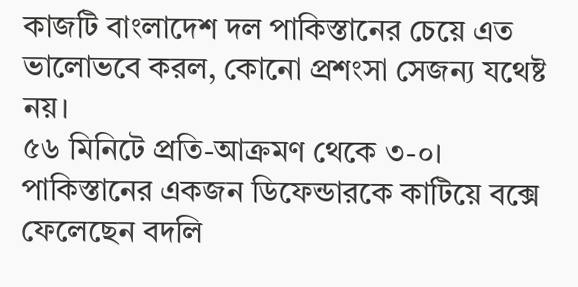কাজটি বাংলাদেশ দল পাকিস্তানের চেয়ে এত ভালোভবে করল, কোনো প্রশংসা সেজন্য যথেষ্ট নয়।
৫৬ মিনিটে প্রতি-আক্রমণ থেকে ৩-০। পাকিস্তানের একজন ডিফেন্ডারকে কাটিয়ে বক্সে ফেলেছেন বদলি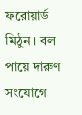ফরোয়ার্ড মিঠুন। বল পায়ে দারুণ সংযোগে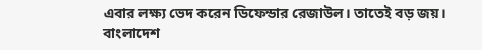এবার লক্ষ্য ভেদ করেন ডিফেন্ডার রেজাউল। তাতেই বড় জয়।
বাংলাদেশ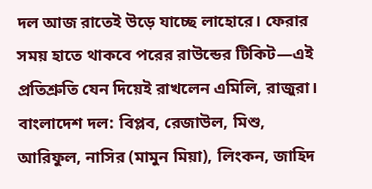দল আজ রাতেই উড়ে যাচ্ছে লাহোরে। ফেরার সময় হাতে থাকবে পরের রাউন্ডের টিকিট—এই প্রতিশ্রুতি যেন দিয়েই রাখলেন এমিলি, রাজুরা।
বাংলাদেশ দল: বিপ্লব, রেজাউল, মিশু, আরিফুল, নাসির (মামুন মিয়া), লিংকন, জাহিদ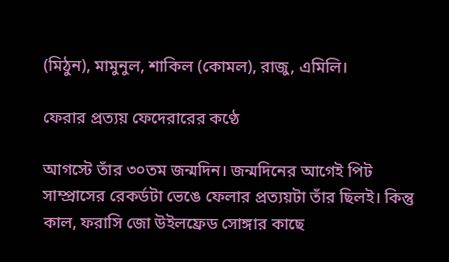(মিঠুন), মামুনুল, শাকিল (কোমল), রাজু, এমিলি।

ফেরার প্রত্যয় ফেদেরারের কণ্ঠে

আগস্টে তাঁর ৩০তম জন্মদিন। জন্মদিনের আগেই পিট সাম্প্রাসের রেকর্ডটা ভেঙে ফেলার প্রত্যয়টা তাঁর ছিলই। কিন্তু কাল, ফরাসি জো উইলফ্রেড সোঙ্গার কাছে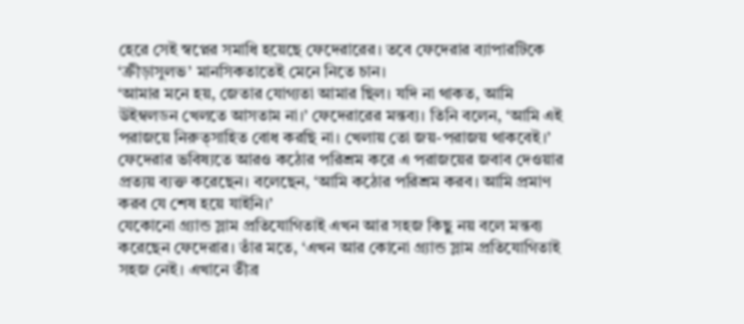হেরে সেই স্বপ্নের সমাধি হয়েছে ফেদেরারের। তবে ফেদেরার ব্যাপারটিকে ‘ক্রীড়াসুলভ’ মানসিকতাতেই মেনে নিতে চান।
‘আমার মনে হয়, জেতার যোগ্যতা আমার ছিল। যদি না থাকত, আমি উইম্বলডন খেলতে আসতাম না।’ ফেদেরারের মন্তব্য। তিনি বলেন, ‘আমি এই পরাজয়ে নিরুত্সাহিত বোধ করছি না। খেলায় তো জয়-পরাজয় থাকবেই।’
ফেদেরার ভবিষ্যতে আরও কঠোর পরিশ্রম করে এ পরাজয়ের জবাব দেওয়ার প্রত্যয় ব্যক্ত করেছেন। বলেছেন, ‘আমি কঠোর পরিশ্রম করব। আমি প্রমাণ করব যে শেষ হয়ে যাইনি।’
যেকোনো গ্র্যান্ড স্লাম প্রতিযোগিতাই এখন আর সহজ কিছু নয় বলে মন্তব্য করেছেন ফেদেরার। তাঁর মতে, ‘এখন আর কোনো গ্র্যান্ড স্লাম প্রতিযোগিতাই সহজ নেই। এখানে তীব্র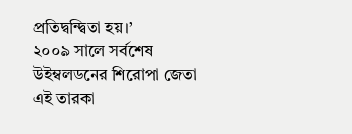প্রতিদ্বন্দ্বিতা হয়।’
২০০৯ সালে সর্বশেষ উইম্বলডনের শিরোপা জেতা এই তারকা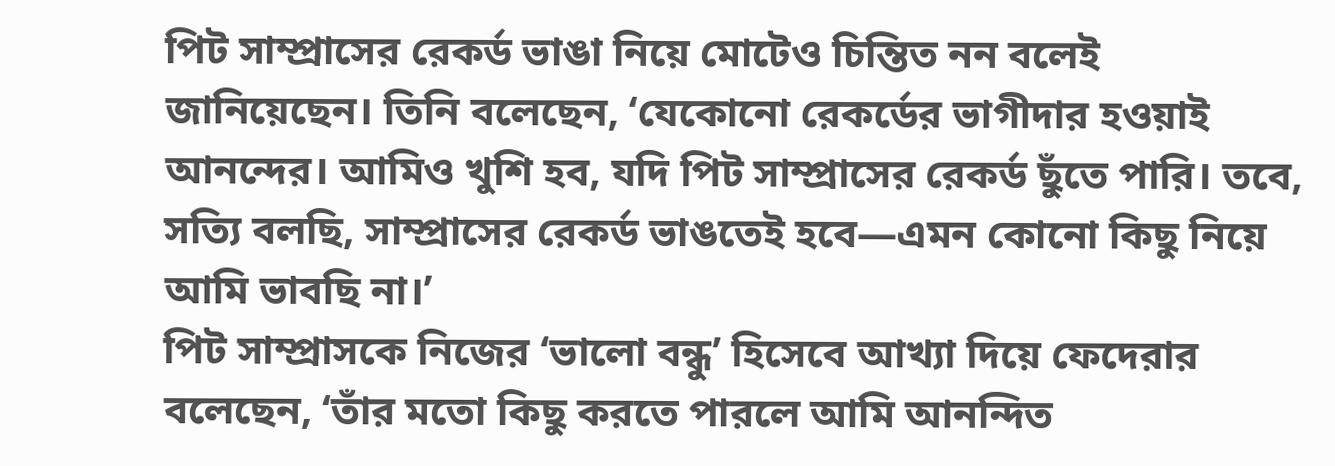পিট সাম্প্রাসের রেকর্ড ভাঙা নিয়ে মোটেও চিন্তিত নন বলেই জানিয়েছেন। তিনি বলেছেন, ‘যেকোনো রেকর্ডের ভাগীদার হওয়াই আনন্দের। আমিও খুশি হব, যদি পিট সাম্প্রাসের রেকর্ড ছুঁতে পারি। তবে, সত্যি বলছি, সাম্প্রাসের রেকর্ড ভাঙতেই হবে—এমন কোনো কিছু নিয়ে আমি ভাবছি না।’
পিট সাম্প্রাসকে নিজের ‘ভালো বন্ধু’ হিসেবে আখ্যা দিয়ে ফেদেরার বলেছেন, ‘তাঁর মতো কিছু করতে পারলে আমি আনন্দিত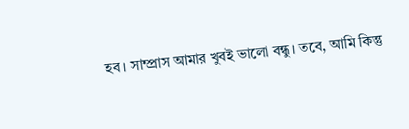হব। সাম্প্রাস আমার খুবই ভালো বন্ধু। তবে, আমি কিন্তু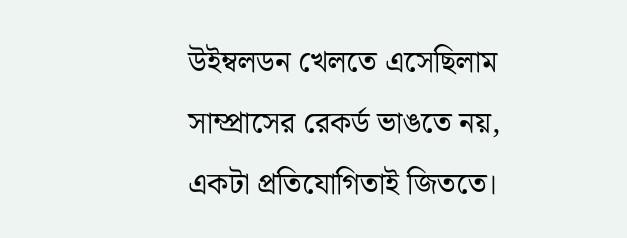উইম্বলডন খেলতে এসেছিলাম সাম্প্রাসের রেকর্ড ভাঙতে নয়, একটা প্রতিযোগিতাই জিততে।